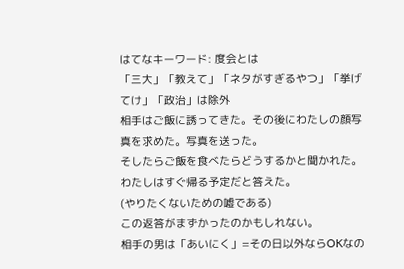はてなキーワード: 度会とは
「三大」「教えて」「ネタがすぎるやつ」「挙げてけ」「政治」は除外
相手はご飯に誘ってきた。その後にわたしの顔写真を求めた。写真を送った。
そしたらご飯を食べたらどうするかと聞かれた。
わたしはすぐ帰る予定だと答えた。
(やりたくないための嘘である)
この返答がまずかったのかもしれない。
相手の男は「あいにく」=その日以外ならOKなの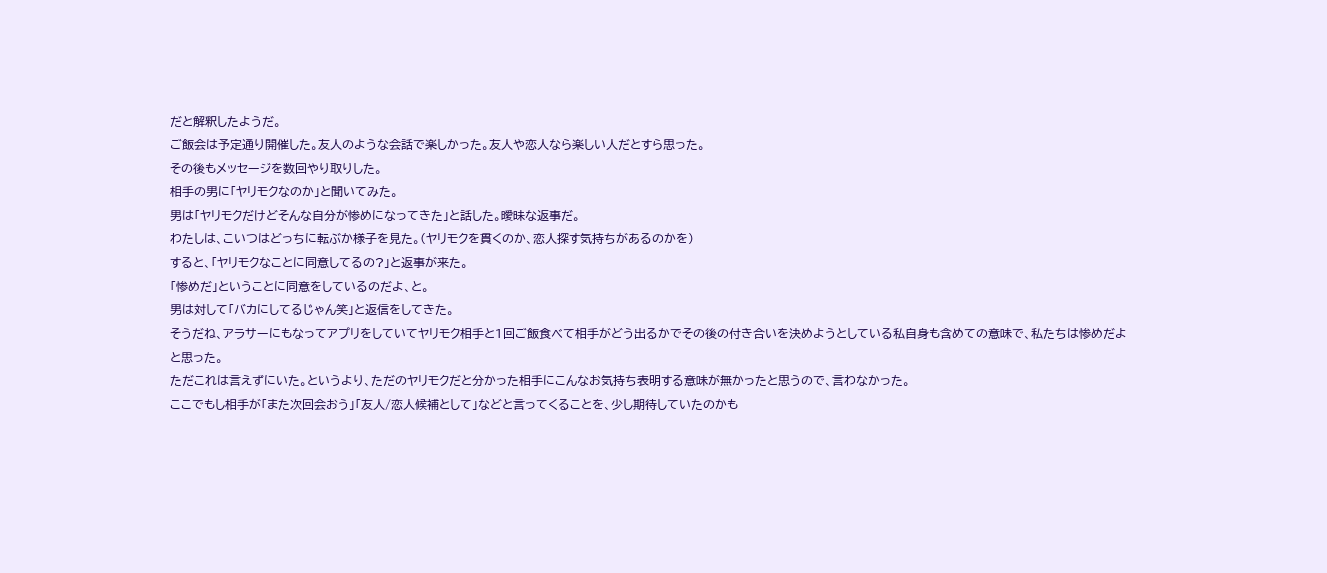だと解釈したようだ。
ご飯会は予定通り開催した。友人のような会話で楽しかった。友人や恋人なら楽しい人だとすら思った。
その後もメッセージを数回やり取りした。
相手の男に「ヤリモクなのか」と聞いてみた。
男は「ヤリモクだけどそんな自分が惨めになってきた」と話した。曖昧な返事だ。
わたしは、こいつはどっちに転ぶか様子を見た。(ヤリモクを貫くのか、恋人探す気持ちがあるのかを)
すると、「ヤリモクなことに同意してるの?」と返事が来た。
「惨めだ」ということに同意をしているのだよ、と。
男は対して「バカにしてるじゃん笑」と返信をしてきた。
そうだね、アラサーにもなってアプリをしていてヤリモク相手と1回ご飯食べて相手がどう出るかでその後の付き合いを決めようとしている私自身も含めての意味で、私たちは惨めだよと思った。
ただこれは言えずにいた。というより、ただのヤリモクだと分かった相手にこんなお気持ち表明する意味が無かったと思うので、言わなかった。
ここでもし相手が「また次回会おう」「友人/恋人候補として」などと言ってくることを、少し期待していたのかも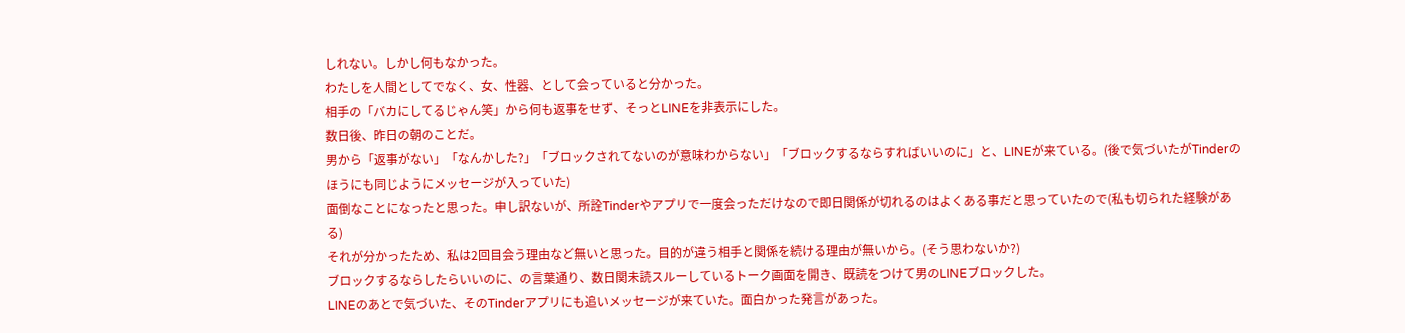しれない。しかし何もなかった。
わたしを人間としてでなく、女、性器、として会っていると分かった。
相手の「バカにしてるじゃん笑」から何も返事をせず、そっとLINEを非表示にした。
数日後、昨日の朝のことだ。
男から「返事がない」「なんかした?」「ブロックされてないのが意味わからない」「ブロックするならすればいいのに」と、LINEが来ている。(後で気づいたがTinderのほうにも同じようにメッセージが入っていた)
面倒なことになったと思った。申し訳ないが、所詮Tinderやアプリで一度会っただけなので即日関係が切れるのはよくある事だと思っていたので(私も切られた経験がある)
それが分かったため、私は2回目会う理由など無いと思った。目的が違う相手と関係を続ける理由が無いから。(そう思わないか?)
ブロックするならしたらいいのに、の言葉通り、数日関未読スルーしているトーク画面を開き、既読をつけて男のLINEブロックした。
LINEのあとで気づいた、そのTinderアプリにも追いメッセージが来ていた。面白かった発言があった。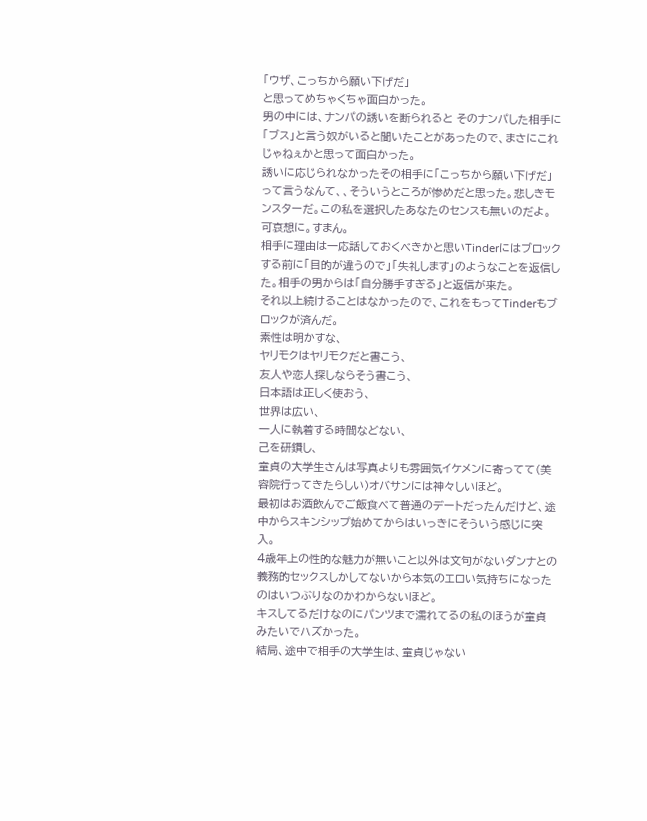「ウザ、こっちから願い下げだ」
と思ってめちゃくちゃ面白かった。
男の中には、ナンパの誘いを断られると そのナンパした相手に「ブス」と言う奴がいると聞いたことがあったので、まさにこれじゃねぇかと思って面白かった。
誘いに応じられなかったその相手に「こっちから願い下げだ」って言うなんて、、そういうところが惨めだと思った。悲しきモンスターだ。この私を選択したあなたのセンスも無いのだよ。可哀想に。すまん。
相手に理由は一応話しておくべきかと思いTinderにはブロックする前に「目的が違うので」「失礼します」のようなことを返信した。相手の男からは「自分勝手すぎる」と返信が来た。
それ以上続けることはなかったので、これをもってTinderもブロックが済んだ。
素性は明かすな、
ヤリモクはヤリモクだと書こう、
友人や恋人探しならそう書こう、
日本語は正しく使おう、
世界は広い、
一人に執着する時間などない、
己を研鑽し、
童貞の大学生さんは写真よりも雰囲気イケメンに寄ってて(美容院行ってきたらしい)オバサンには神々しいほど。
最初はお酒飲んでご飯食べて普通のデートだったんだけど、途中からスキンシップ始めてからはいっきにそういう感じに突入。
4歳年上の性的な魅力が無いこと以外は文句がないダンナとの義務的セックスしかしてないから本気のエロい気持ちになったのはいつぶりなのかわからないほど。
キスしてるだけなのにパンツまで濡れてるの私のほうが童貞みたいでハズかった。
結局、途中で相手の大学生は、童貞じゃない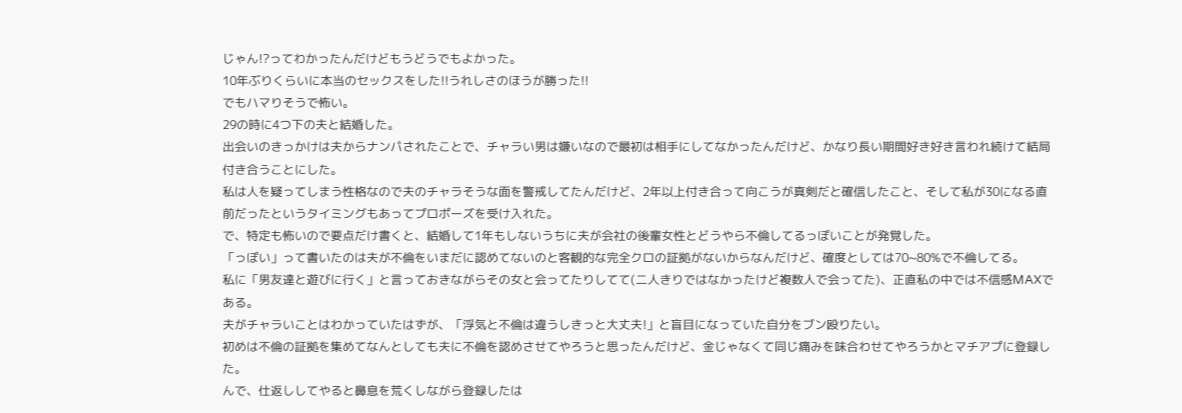じゃん!?ってわかったんだけどもうどうでもよかった。
10年ぶりくらいに本当のセックスをした!!うれしさのほうが勝った!!
でもハマりそうで怖い。
29の時に4つ下の夫と結婚した。
出会いのきっかけは夫からナンパされたことで、チャラい男は嫌いなので最初は相手にしてなかったんだけど、かなり長い期間好き好き言われ続けて結局付き合うことにした。
私は人を疑ってしまう性格なので夫のチャラそうな面を警戒してたんだけど、2年以上付き合って向こうが真剣だと確信したこと、そして私が30になる直前だったというタイミングもあってプロポーズを受け入れた。
で、特定も怖いので要点だけ書くと、結婚して1年もしないうちに夫が会社の後輩女性とどうやら不倫してるっぽいことが発覚した。
「っぽい」って書いたのは夫が不倫をいまだに認めてないのと客観的な完全クロの証拠がないからなんだけど、確度としては70~80%で不倫してる。
私に「男友達と遊びに行く」と言っておきながらその女と会ってたりしてて(二人きりではなかったけど複数人で会ってた)、正直私の中では不信感MAXである。
夫がチャラいことはわかっていたはずが、「浮気と不倫は違うしきっと大丈夫!」と盲目になっていた自分をブン殴りたい。
初めは不倫の証拠を集めてなんとしても夫に不倫を認めさせてやろうと思ったんだけど、金じゃなくて同じ痛みを味合わせてやろうかとマチアプに登録した。
んで、仕返ししてやると鼻息を荒くしながら登録したは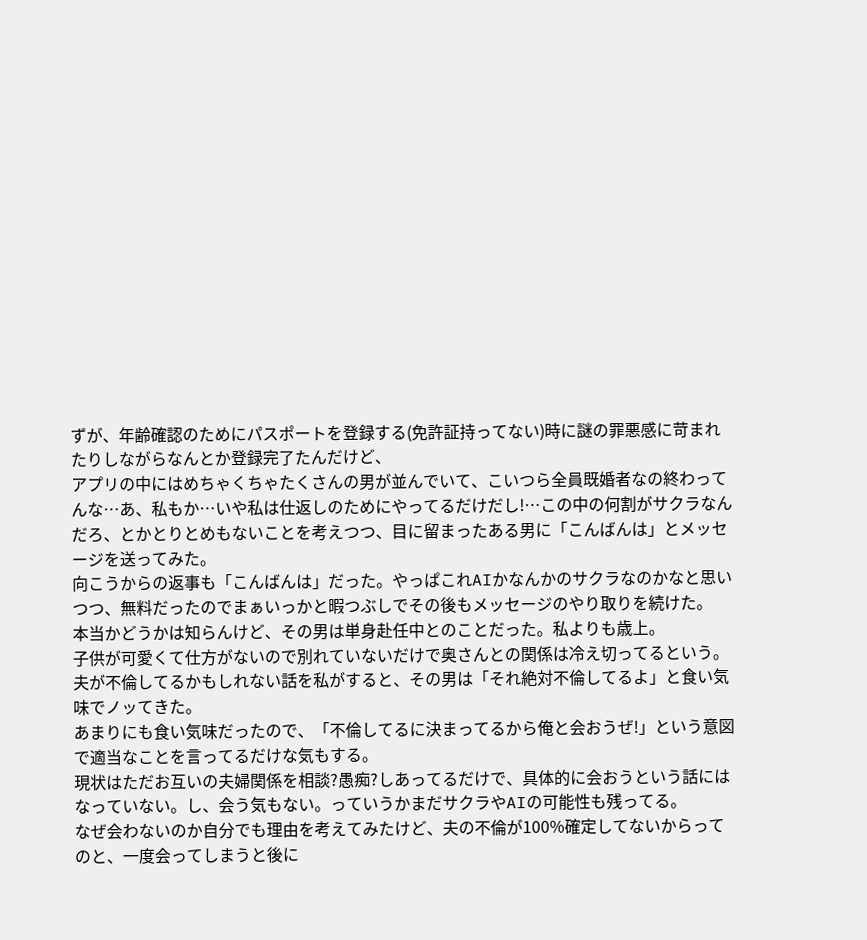ずが、年齢確認のためにパスポートを登録する(免許証持ってない)時に謎の罪悪感に苛まれたりしながらなんとか登録完了たんだけど、
アプリの中にはめちゃくちゃたくさんの男が並んでいて、こいつら全員既婚者なの終わってんな…あ、私もか…いや私は仕返しのためにやってるだけだし!…この中の何割がサクラなんだろ、とかとりとめもないことを考えつつ、目に留まったある男に「こんばんは」とメッセージを送ってみた。
向こうからの返事も「こんばんは」だった。やっぱこれAIかなんかのサクラなのかなと思いつつ、無料だったのでまぁいっかと暇つぶしでその後もメッセージのやり取りを続けた。
本当かどうかは知らんけど、その男は単身赴任中とのことだった。私よりも歳上。
子供が可愛くて仕方がないので別れていないだけで奥さんとの関係は冷え切ってるという。
夫が不倫してるかもしれない話を私がすると、その男は「それ絶対不倫してるよ」と食い気味でノッてきた。
あまりにも食い気味だったので、「不倫してるに決まってるから俺と会おうぜ!」という意図で適当なことを言ってるだけな気もする。
現状はただお互いの夫婦関係を相談?愚痴?しあってるだけで、具体的に会おうという話にはなっていない。し、会う気もない。っていうかまだサクラやAIの可能性も残ってる。
なぜ会わないのか自分でも理由を考えてみたけど、夫の不倫が100%確定してないからってのと、一度会ってしまうと後に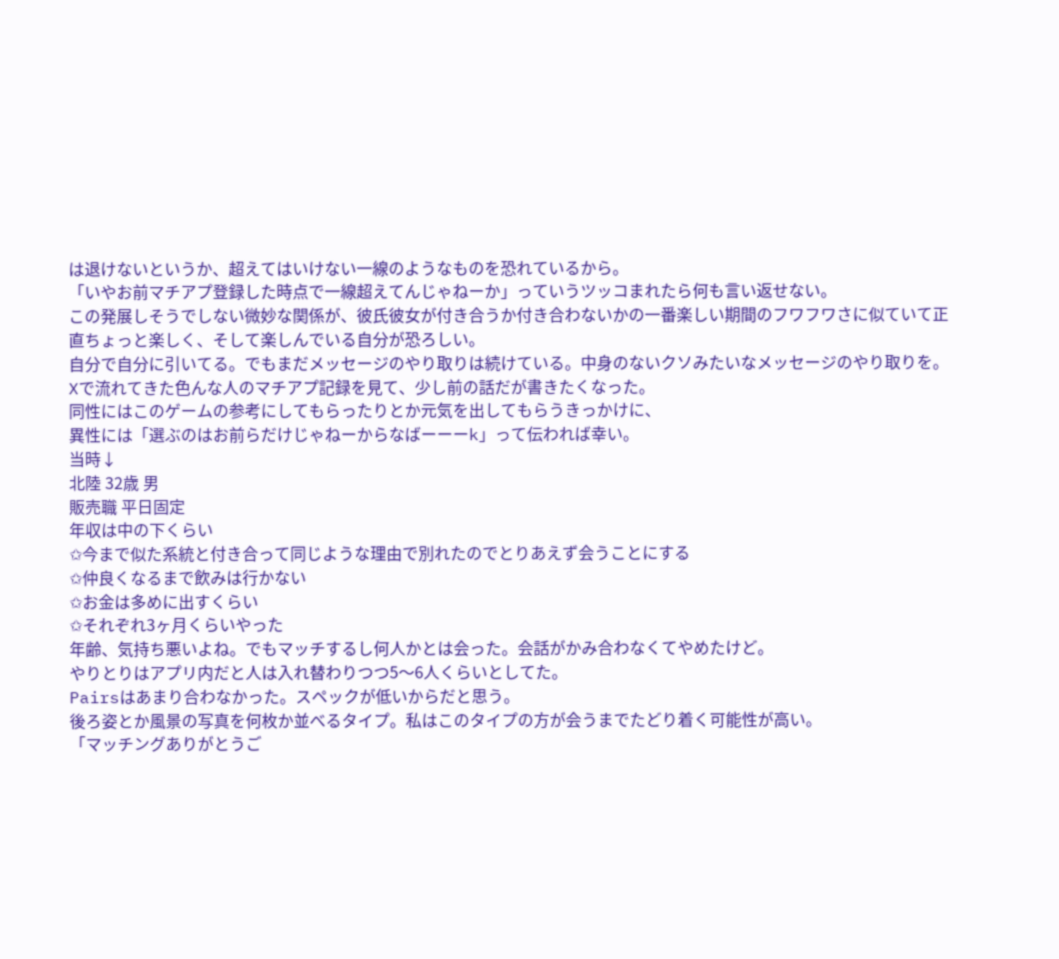は退けないというか、超えてはいけない一線のようなものを恐れているから。
「いやお前マチアプ登録した時点で一線超えてんじゃねーか」っていうツッコまれたら何も言い返せない。
この発展しそうでしない微妙な関係が、彼氏彼女が付き合うか付き合わないかの一番楽しい期間のフワフワさに似ていて正直ちょっと楽しく、そして楽しんでいる自分が恐ろしい。
自分で自分に引いてる。でもまだメッセージのやり取りは続けている。中身のないクソみたいなメッセージのやり取りを。
Xで流れてきた色んな人のマチアプ記録を見て、少し前の話だが書きたくなった。
同性にはこのゲームの参考にしてもらったりとか元気を出してもらうきっかけに、
異性には「選ぶのはお前らだけじゃねーからなばーーーk」って伝われば幸い。
当時↓
北陸 32歳 男
販売職 平日固定
年収は中の下くらい
✩今まで似た系統と付き合って同じような理由で別れたのでとりあえず会うことにする
✩仲良くなるまで飲みは行かない
✩お金は多めに出すくらい
✩それぞれ3ヶ月くらいやった
年齢、気持ち悪いよね。でもマッチするし何人かとは会った。会話がかみ合わなくてやめたけど。
やりとりはアプリ内だと人は入れ替わりつつ5〜6人くらいとしてた。
Pairsはあまり合わなかった。スペックが低いからだと思う。
後ろ姿とか風景の写真を何枚か並べるタイプ。私はこのタイプの方が会うまでたどり着く可能性が高い。
「マッチングありがとうご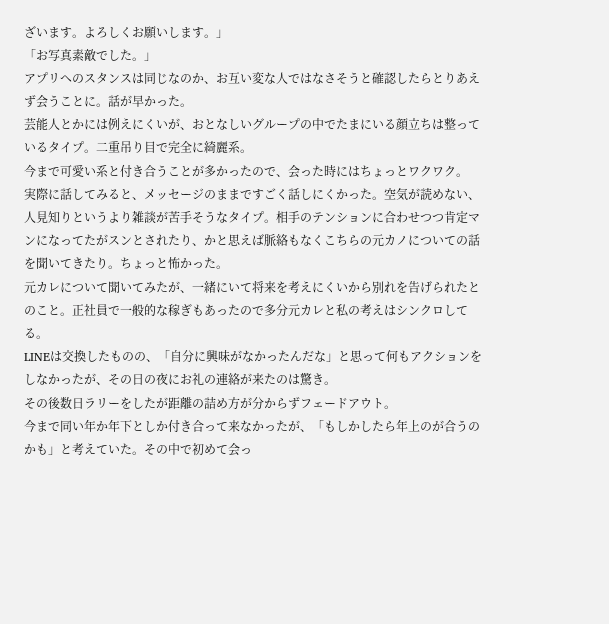ざいます。よろしくお願いします。」
「お写真素敵でした。」
アプリへのスタンスは同じなのか、お互い変な人ではなさそうと確認したらとりあえず会うことに。話が早かった。
芸能人とかには例えにくいが、おとなしいグループの中でたまにいる顔立ちは整っているタイプ。二重吊り目で完全に綺麗系。
今まで可愛い系と付き合うことが多かったので、会った時にはちょっとワクワク。
実際に話してみると、メッセージのままですごく話しにくかった。空気が読めない、人見知りというより雑談が苦手そうなタイプ。相手のテンションに合わせつつ肯定マンになってたがスンとされたり、かと思えば脈絡もなくこちらの元カノについての話を聞いてきたり。ちょっと怖かった。
元カレについて聞いてみたが、一緒にいて将来を考えにくいから別れを告げられたとのこと。正社員で一般的な稼ぎもあったので多分元カレと私の考えはシンクロしてる。
LINEは交換したものの、「自分に興味がなかったんだな」と思って何もアクションをしなかったが、その日の夜にお礼の連絡が来たのは驚き。
その後数日ラリーをしたが距離の詰め方が分からずフェードアウト。
今まで同い年か年下としか付き合って来なかったが、「もしかしたら年上のが合うのかも」と考えていた。その中で初めて会っ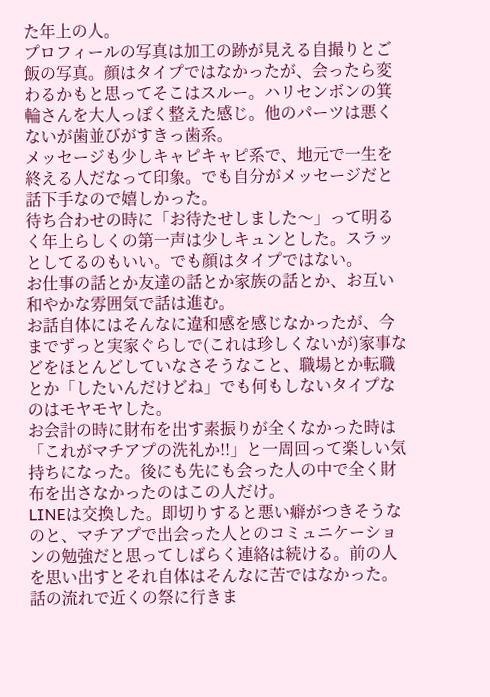た年上の人。
プロフィールの写真は加工の跡が見える自撮りとご飯の写真。顔はタイプではなかったが、会ったら変わるかもと思ってそこはスルー。ハリセンボンの箕輪さんを大人っぽく整えた感じ。他のパーツは悪くないが歯並びがすきっ歯系。
メッセージも少しキャピキャピ系で、地元で一生を終える人だなって印象。でも自分がメッセージだと話下手なので嬉しかった。
待ち合わせの時に「お待たせしました〜」って明るく年上らしくの第一声は少しキュンとした。スラッとしてるのもいい。でも顔はタイプではない。
お仕事の話とか友達の話とか家族の話とか、お互い和やかな雰囲気で話は進む。
お話自体にはそんなに違和感を感じなかったが、今までずっと実家ぐらしで(これは珍しくないが)家事などをほとんどしていなさそうなこと、職場とか転職とか「したいんだけどね」でも何もしないタイプなのはモヤモヤした。
お会計の時に財布を出す素振りが全くなかった時は「これがマチアプの洗礼か!!」と一周回って楽しい気持ちになった。後にも先にも会った人の中で全く財布を出さなかったのはこの人だけ。
LINEは交換した。即切りすると悪い癖がつきそうなのと、マチアプで出会った人とのコミュニケーションの勉強だと思ってしばらく連絡は続ける。前の人を思い出すとそれ自体はそんなに苦ではなかった。
話の流れで近くの祭に行きま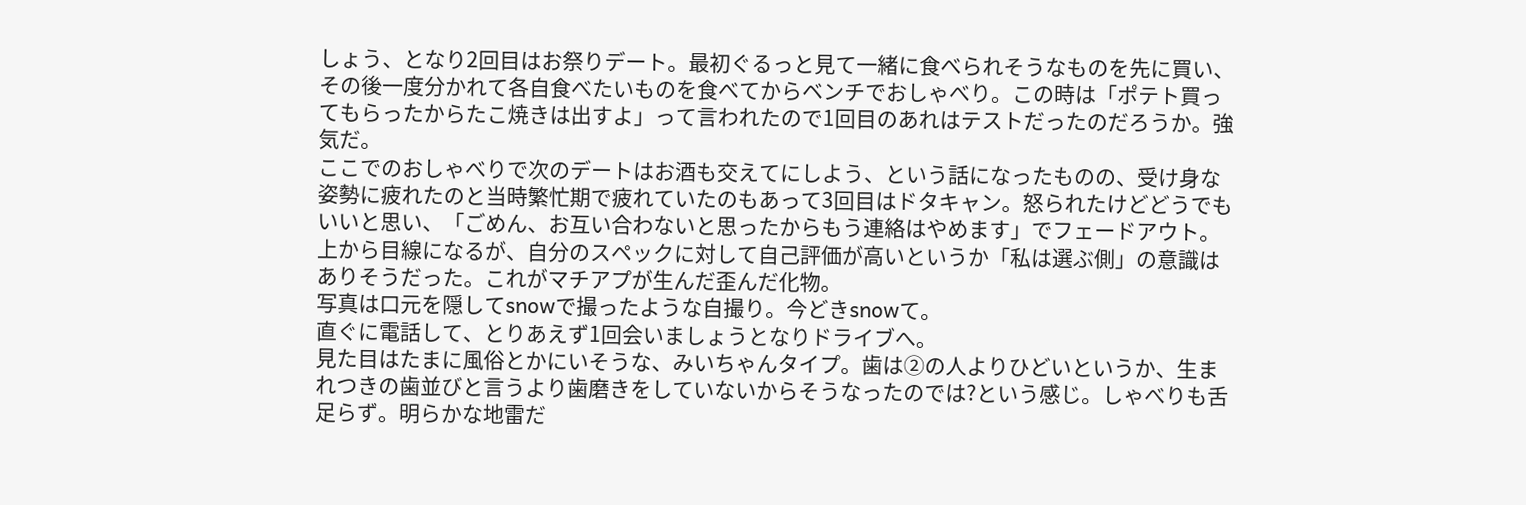しょう、となり2回目はお祭りデート。最初ぐるっと見て一緒に食べられそうなものを先に買い、その後一度分かれて各自食べたいものを食べてからベンチでおしゃべり。この時は「ポテト買ってもらったからたこ焼きは出すよ」って言われたので1回目のあれはテストだったのだろうか。強気だ。
ここでのおしゃべりで次のデートはお酒も交えてにしよう、という話になったものの、受け身な姿勢に疲れたのと当時繁忙期で疲れていたのもあって3回目はドタキャン。怒られたけどどうでもいいと思い、「ごめん、お互い合わないと思ったからもう連絡はやめます」でフェードアウト。
上から目線になるが、自分のスペックに対して自己評価が高いというか「私は選ぶ側」の意識はありそうだった。これがマチアプが生んだ歪んだ化物。
写真は口元を隠してsnowで撮ったような自撮り。今どきsnowて。
直ぐに電話して、とりあえず1回会いましょうとなりドライブへ。
見た目はたまに風俗とかにいそうな、みいちゃんタイプ。歯は②の人よりひどいというか、生まれつきの歯並びと言うより歯磨きをしていないからそうなったのでは?という感じ。しゃべりも舌足らず。明らかな地雷だ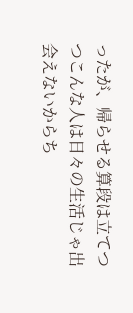ったが、帰らせる算段は立てつつこんな人は日々の生活じゃ出会えないからち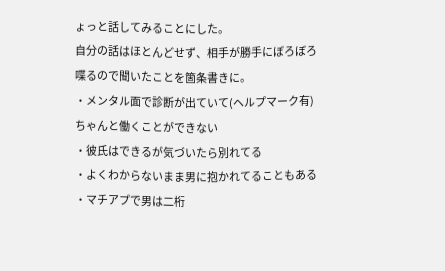ょっと話してみることにした。
自分の話はほとんどせず、相手が勝手にぼろぼろ喋るので聞いたことを箇条書きに。
・メンタル面で診断が出ていて(ヘルプマーク有)ちゃんと働くことができない
・彼氏はできるが気づいたら別れてる
・よくわからないまま男に抱かれてることもある
・マチアプで男は二桁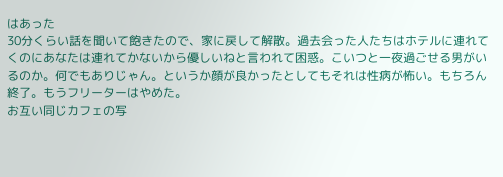はあった
30分くらい話を聞いて飽きたので、家に戻して解散。過去会った人たちはホテルに連れてくのにあなたは連れてかないから優しいねと言われて困惑。こいつと一夜過ごせる男がいるのか。何でもありじゃん。というか顔が良かったとしてもそれは性病が怖い。もちろん終了。もうフリーターはやめた。
お互い同じカフェの写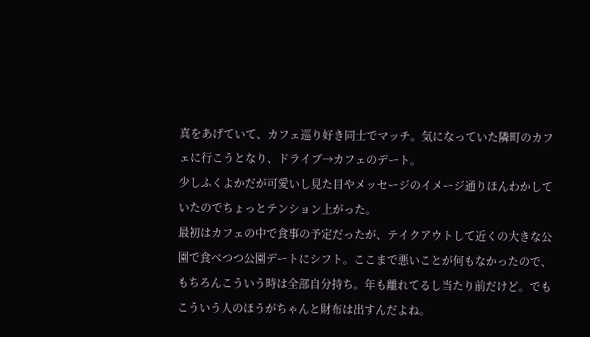真をあげていて、カフェ巡り好き同士でマッチ。気になっていた隣町のカフェに行こうとなり、ドライブ→カフェのデート。
少しふくよかだが可愛いし見た目やメッセージのイメージ通りほんわかしていたのでちょっとテンション上がった。
最初はカフェの中で食事の予定だったが、テイクアウトして近くの大きな公園で食べつつ公園デートにシフト。ここまで悪いことが何もなかったので、もちろんこういう時は全部自分持ち。年も離れてるし当たり前だけど。でもこういう人のほうがちゃんと財布は出すんだよね。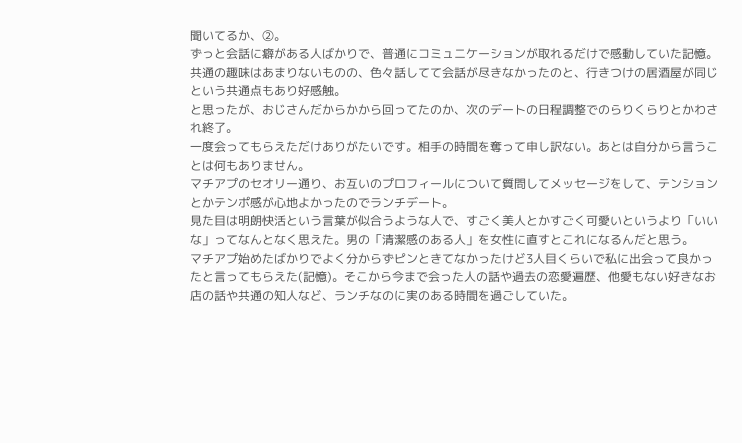聞いてるか、②。
ずっと会話に癖がある人ばかりで、普通にコミュニケーションが取れるだけで感動していた記憶。共通の趣味はあまりないものの、色々話してて会話が尽きなかったのと、行きつけの居酒屋が同じという共通点もあり好感触。
と思ったが、おじさんだからかから回ってたのか、次のデートの日程調整でのらりくらりとかわされ終了。
一度会ってもらえただけありがたいです。相手の時間を奪って申し訳ない。あとは自分から言うことは何もありません。
マチアプのセオリー通り、お互いのプロフィールについて質問してメッセージをして、テンションとかテンポ感が心地よかったのでランチデート。
見た目は明朗快活という言葉が似合うような人で、すごく美人とかすごく可愛いというより「いいな」ってなんとなく思えた。男の「清潔感のある人」を女性に直すとこれになるんだと思う。
マチアプ始めたばかりでよく分からずピンときてなかったけど3人目くらいで私に出会って良かったと言ってもらえた(記憶)。そこから今まで会った人の話や過去の恋愛遍歴、他愛もない好きなお店の話や共通の知人など、ランチなのに実のある時間を過ごしていた。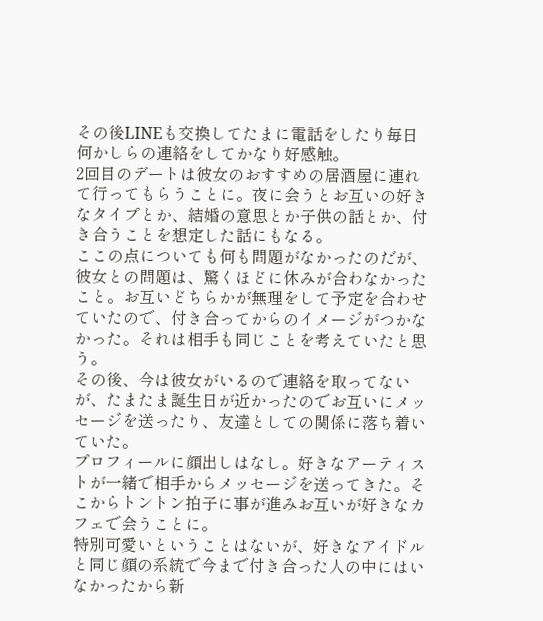その後LINEも交換してたまに電話をしたり毎日何かしらの連絡をしてかなり好感触。
2回目のデートは彼女のおすすめの居酒屋に連れて行ってもらうことに。夜に会うとお互いの好きなタイプとか、結婚の意思とか子供の話とか、付き合うことを想定した話にもなる。
ここの点についても何も問題がなかったのだが、彼女との問題は、驚くほどに休みが合わなかったこと。お互いどちらかが無理をして予定を合わせていたので、付き合ってからのイメージがつかなかった。それは相手も同じことを考えていたと思う。
その後、今は彼女がいるので連絡を取ってないが、たまたま誕生日が近かったのでお互いにメッセージを送ったり、友達としての関係に落ち着いていた。
プロフィールに顔出しはなし。好きなアーティストが一緒で相手からメッセージを送ってきた。そこからトントン拍子に事が進みお互いが好きなカフェで会うことに。
特別可愛いということはないが、好きなアイドルと同じ顔の系統で今まで付き合った人の中にはいなかったから新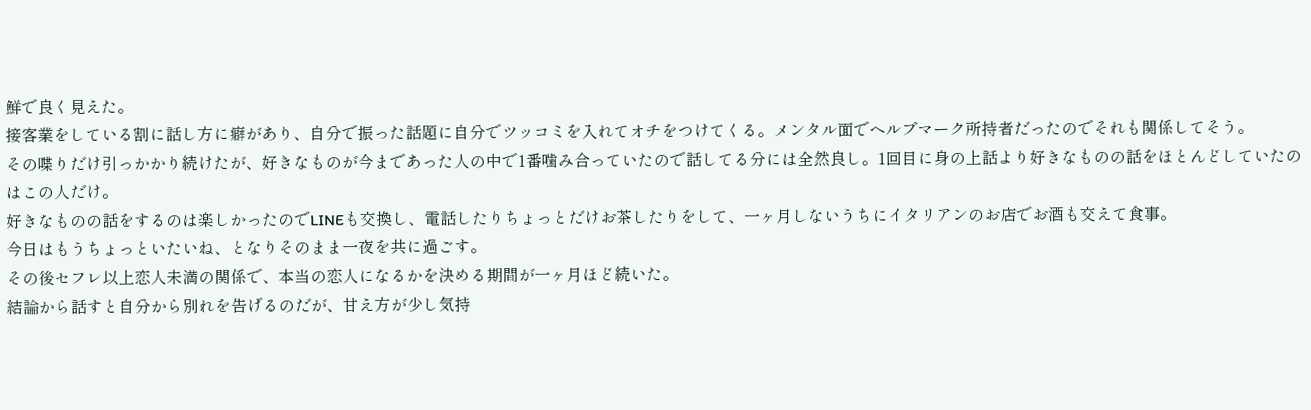鮮で良く見えた。
接客業をしている割に話し方に癖があり、自分で振った話題に自分でツッコミを入れてオチをつけてくる。メンタル面でヘルプマーク所持者だったのでそれも関係してそう。
その喋りだけ引っかかり続けたが、好きなものが今まであった人の中で1番噛み合っていたので話してる分には全然良し。1回目に身の上話より好きなものの話をほとんどしていたのはこの人だけ。
好きなものの話をするのは楽しかったのでLINEも交換し、電話したりちょっとだけお茶したりをして、一ヶ月しないうちにイタリアンのお店でお酒も交えて食事。
今日はもうちょっといたいね、となりそのまま一夜を共に過ごす。
その後セフレ以上恋人未満の関係で、本当の恋人になるかを決める期間が一ヶ月ほど続いた。
結論から話すと自分から別れを告げるのだが、甘え方が少し気持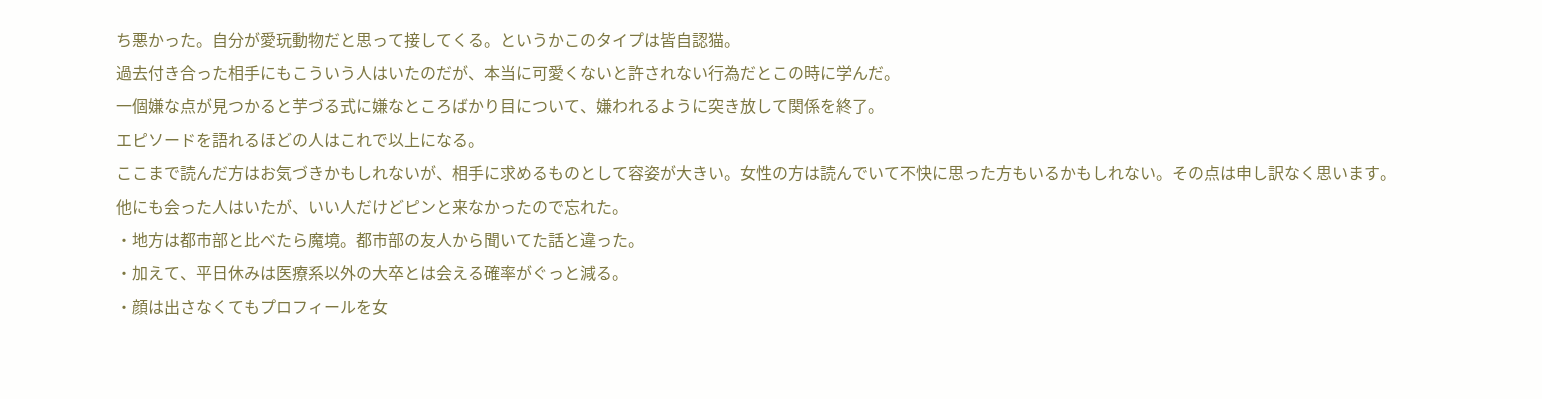ち悪かった。自分が愛玩動物だと思って接してくる。というかこのタイプは皆自認猫。
過去付き合った相手にもこういう人はいたのだが、本当に可愛くないと許されない行為だとこの時に学んだ。
一個嫌な点が見つかると芋づる式に嫌なところばかり目について、嫌われるように突き放して関係を終了。
エピソードを語れるほどの人はこれで以上になる。
ここまで読んだ方はお気づきかもしれないが、相手に求めるものとして容姿が大きい。女性の方は読んでいて不快に思った方もいるかもしれない。その点は申し訳なく思います。
他にも会った人はいたが、いい人だけどピンと来なかったので忘れた。
・地方は都市部と比べたら魔境。都市部の友人から聞いてた話と違った。
・加えて、平日休みは医療系以外の大卒とは会える確率がぐっと減る。
・顔は出さなくてもプロフィールを女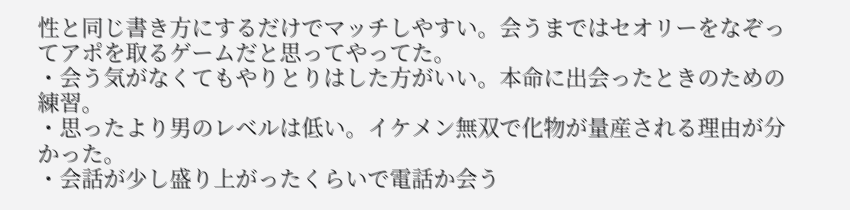性と同じ書き方にするだけでマッチしやすい。会うまではセオリーをなぞってアポを取るゲームだと思ってやってた。
・会う気がなくてもやりとりはした方がいい。本命に出会ったときのための練習。
・思ったより男のレベルは低い。イケメン無双で化物が量産される理由が分かった。
・会話が少し盛り上がったくらいで電話か会う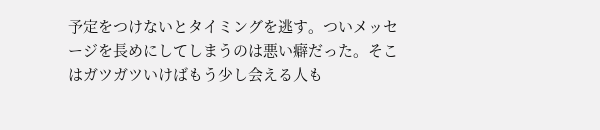予定をつけないとタイミングを逃す。ついメッセージを長めにしてしまうのは悪い癖だった。そこはガツガツいけばもう少し会える人も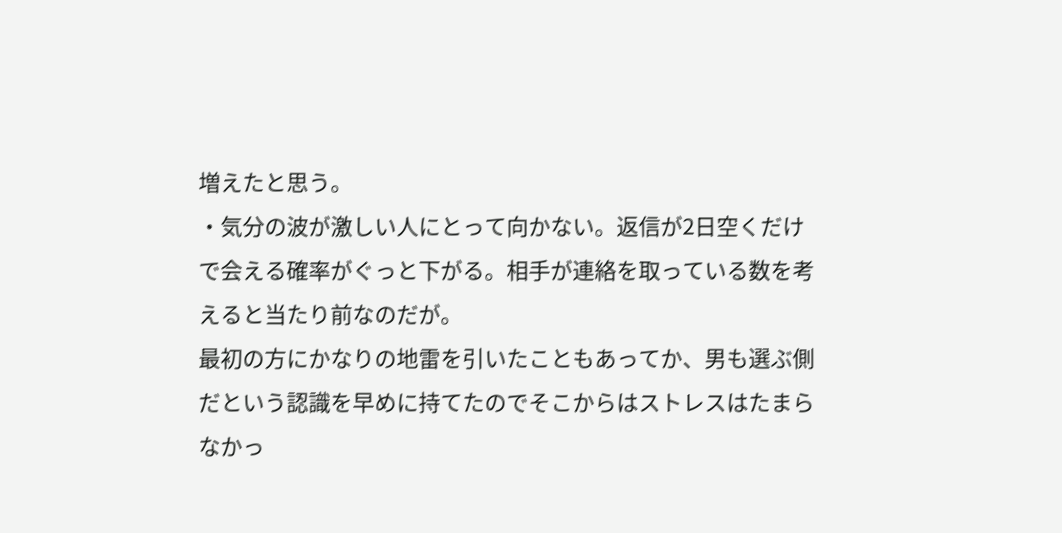増えたと思う。
・気分の波が激しい人にとって向かない。返信が2日空くだけで会える確率がぐっと下がる。相手が連絡を取っている数を考えると当たり前なのだが。
最初の方にかなりの地雷を引いたこともあってか、男も選ぶ側だという認識を早めに持てたのでそこからはストレスはたまらなかっ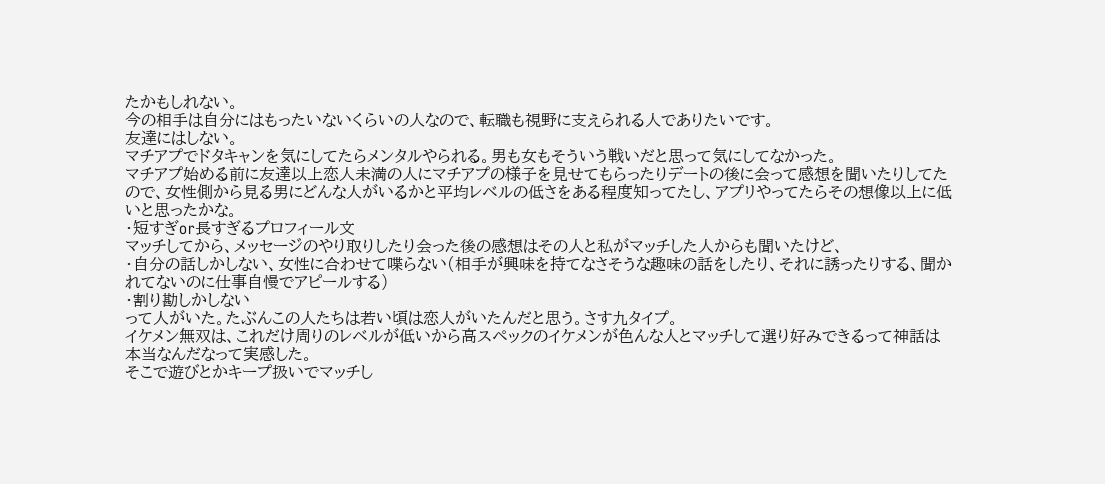たかもしれない。
今の相手は自分にはもったいないくらいの人なので、転職も視野に支えられる人でありたいです。
友達にはしない。
マチアプでドタキャンを気にしてたらメンタルやられる。男も女もそういう戦いだと思って気にしてなかった。
マチアプ始める前に友達以上恋人未満の人にマチアプの様子を見せてもらったりデートの後に会って感想を聞いたりしてたので、女性側から見る男にどんな人がいるかと平均レベルの低さをある程度知ってたし、アプリやってたらその想像以上に低いと思ったかな。
・短すぎor長すぎるプロフィール文
マッチしてから、メッセージのやり取りしたり会った後の感想はその人と私がマッチした人からも聞いたけど、
・自分の話しかしない、女性に合わせて喋らない(相手が興味を持てなさそうな趣味の話をしたり、それに誘ったりする、聞かれてないのに仕事自慢でアピールする)
・割り勘しかしない
って人がいた。たぶんこの人たちは若い頃は恋人がいたんだと思う。さす九タイプ。
イケメン無双は、これだけ周りのレベルが低いから高スペックのイケメンが色んな人とマッチして選り好みできるって神話は本当なんだなって実感した。
そこで遊びとかキープ扱いでマッチし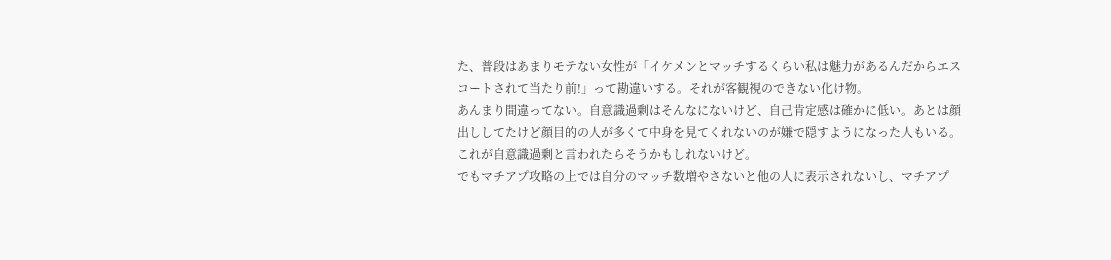た、普段はあまりモテない女性が「イケメンとマッチするくらい私は魅力があるんだからエスコートされて当たり前!」って勘違いする。それが客観視のできない化け物。
あんまり間違ってない。自意識過剰はそんなにないけど、自己肯定感は確かに低い。あとは顔出ししてたけど顔目的の人が多くて中身を見てくれないのが嫌で隠すようになった人もいる。これが自意識過剰と言われたらそうかもしれないけど。
でもマチアプ攻略の上では自分のマッチ数増やさないと他の人に表示されないし、マチアプ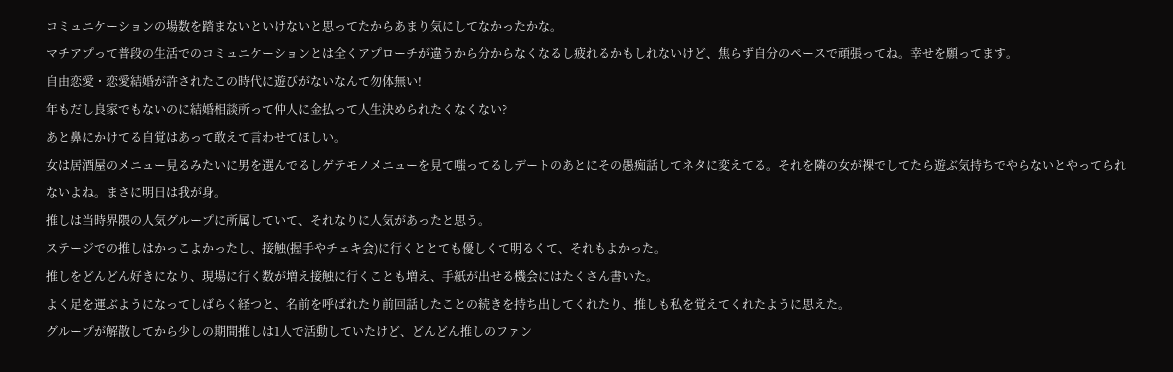コミュニケーションの場数を踏まないといけないと思ってたからあまり気にしてなかったかな。
マチアプって普段の生活でのコミュニケーションとは全くアプローチが違うから分からなくなるし疲れるかもしれないけど、焦らず自分のペースで頑張ってね。幸せを願ってます。
自由恋愛・恋愛結婚が許されたこの時代に遊びがないなんて勿体無い!
年もだし良家でもないのに結婚相談所って仲人に金払って人生決められたくなくない?
あと鼻にかけてる自覚はあって敢えて言わせてほしい。
女は居酒屋のメニュー見るみたいに男を選んでるしゲテモノメニューを見て嗤ってるしデートのあとにその愚痴話してネタに変えてる。それを隣の女が裸でしてたら遊ぶ気持ちでやらないとやってられないよね。まさに明日は我が身。
推しは当時界隈の人気グループに所属していて、それなりに人気があったと思う。
ステージでの推しはかっこよかったし、接触(握手やチェキ会)に行くととても優しくて明るくて、それもよかった。
推しをどんどん好きになり、現場に行く数が増え接触に行くことも増え、手紙が出せる機会にはたくさん書いた。
よく足を運ぶようになってしばらく経つと、名前を呼ばれたり前回話したことの続きを持ち出してくれたり、推しも私を覚えてくれたように思えた。
グループが解散してから少しの期間推しは1人で活動していたけど、どんどん推しのファン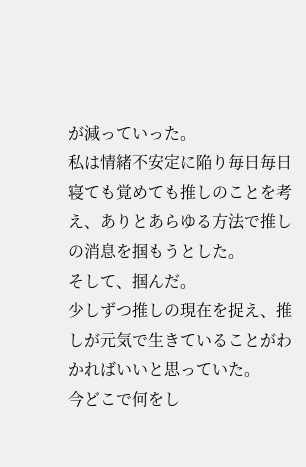が減っていった。
私は情緒不安定に陥り毎日毎日寝ても覚めても推しのことを考え、ありとあらゆる方法で推しの消息を掴もうとした。
そして、掴んだ。
少しずつ推しの現在を捉え、推しが元気で生きていることがわかればいいと思っていた。
今どこで何をし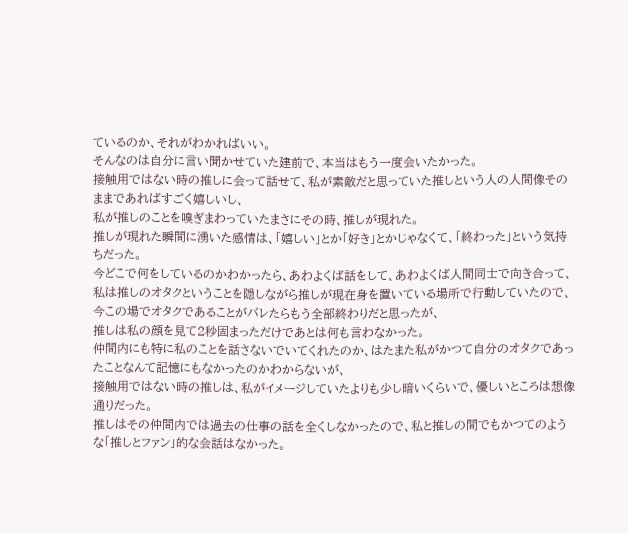ているのか、それがわかればいい。
そんなのは自分に言い聞かせていた建前で、本当はもう一度会いたかった。
接触用ではない時の推しに会って話せて、私が素敵だと思っていた推しという人の人間像そのままであればすごく嬉しいし、
私が推しのことを嗅ぎまわっていたまさにその時、推しが現れた。
推しが現れた瞬間に湧いた感情は、「嬉しい」とか「好き」とかじゃなくて、「終わった」という気持ちだった。
今どこで何をしているのかわかったら、あわよくば話をして、あわよくば人間同士で向き合って、
私は推しのオタクということを隠しながら推しが現在身を置いている場所で行動していたので、今この場でオタクであることがバレたらもう全部終わりだと思ったが、
推しは私の顔を見て2秒固まっただけであとは何も言わなかった。
仲間内にも特に私のことを話さないでいてくれたのか、はたまた私がかつて自分のオタクであったことなんて記憶にもなかったのかわからないが、
接触用ではない時の推しは、私がイメージしていたよりも少し暗いくらいで、優しいところは想像通りだった。
推しはその仲間内では過去の仕事の話を全くしなかったので、私と推しの間でもかつてのような「推しとファン」的な会話はなかった。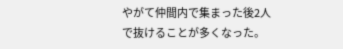やがて仲間内で集まった後2人で抜けることが多くなった。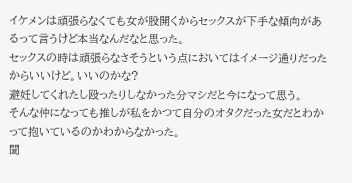イケメンは頑張らなくても女が股開くからセックスが下手な傾向があるって言うけど本当なんだなと思った。
セックスの時は頑張らなさそうという点においてはイメージ通りだったからいいけど。いいのかな?
避妊してくれたし殴ったりしなかった分マシだと今になって思う。
そんな仲になっても推しが私をかつて自分のオタクだった女だとわかって抱いているのかわからなかった。
聞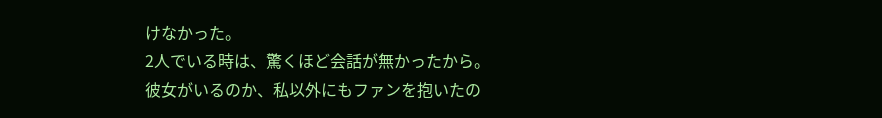けなかった。
2人でいる時は、驚くほど会話が無かったから。
彼女がいるのか、私以外にもファンを抱いたの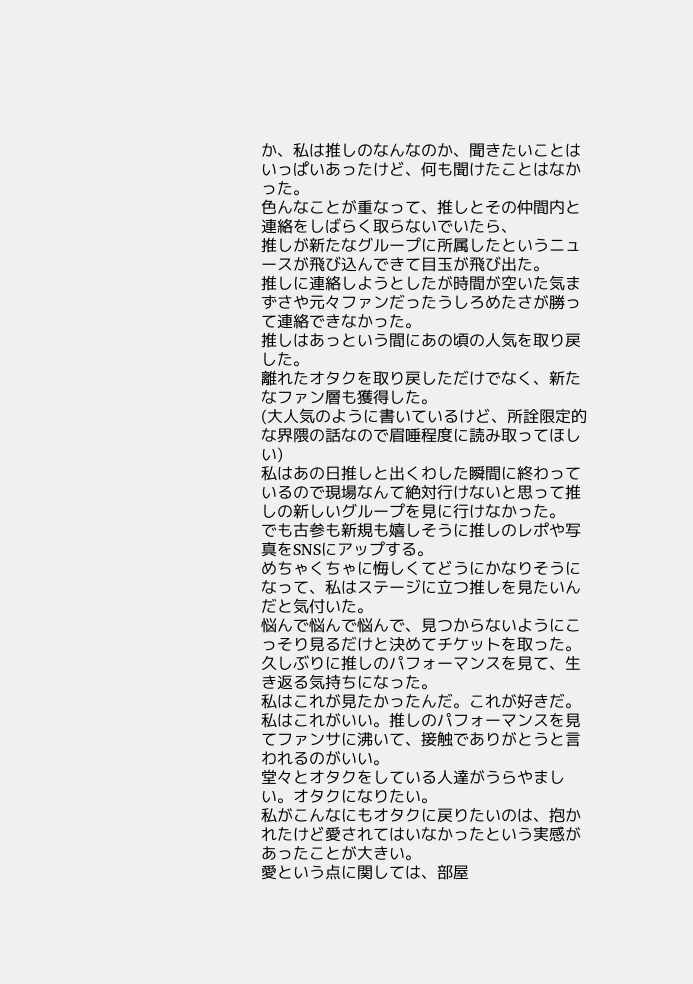か、私は推しのなんなのか、聞きたいことはいっぱいあったけど、何も聞けたことはなかった。
色んなことが重なって、推しとその仲間内と連絡をしばらく取らないでいたら、
推しが新たなグループに所属したというニュースが飛び込んできて目玉が飛び出た。
推しに連絡しようとしたが時間が空いた気まずさや元々ファンだったうしろめたさが勝って連絡できなかった。
推しはあっという間にあの頃の人気を取り戻した。
離れたオタクを取り戻しただけでなく、新たなファン層も獲得した。
(大人気のように書いているけど、所詮限定的な界隈の話なので眉唾程度に読み取ってほしい)
私はあの日推しと出くわした瞬間に終わっているので現場なんて絶対行けないと思って推しの新しいグループを見に行けなかった。
でも古参も新規も嬉しそうに推しのレポや写真をSNSにアップする。
めちゃくちゃに悔しくてどうにかなりそうになって、私はステージに立つ推しを見たいんだと気付いた。
悩んで悩んで悩んで、見つからないようにこっそり見るだけと決めてチケットを取った。
久しぶりに推しのパフォーマンスを見て、生き返る気持ちになった。
私はこれが見たかったんだ。これが好きだ。
私はこれがいい。推しのパフォーマンスを見てファンサに沸いて、接触でありがとうと言われるのがいい。
堂々とオタクをしている人達がうらやましい。オタクになりたい。
私がこんなにもオタクに戻りたいのは、抱かれたけど愛されてはいなかったという実感があったことが大きい。
愛という点に関しては、部屋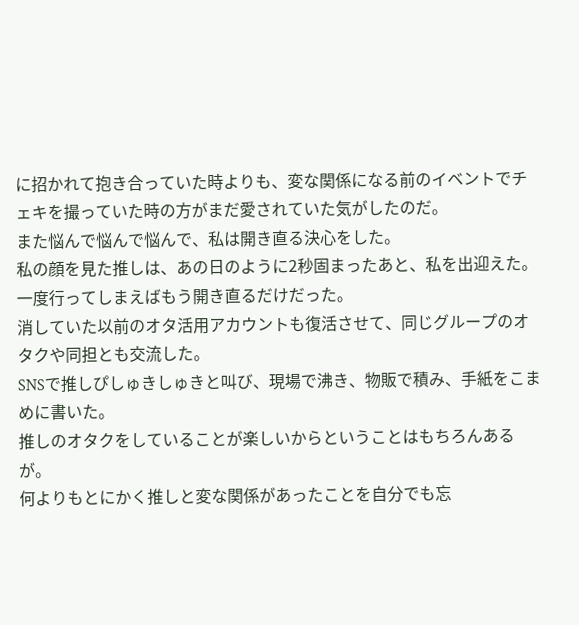に招かれて抱き合っていた時よりも、変な関係になる前のイベントでチェキを撮っていた時の方がまだ愛されていた気がしたのだ。
また悩んで悩んで悩んで、私は開き直る決心をした。
私の顔を見た推しは、あの日のように2秒固まったあと、私を出迎えた。
一度行ってしまえばもう開き直るだけだった。
消していた以前のオタ活用アカウントも復活させて、同じグループのオタクや同担とも交流した。
SNSで推しぴしゅきしゅきと叫び、現場で沸き、物販で積み、手紙をこまめに書いた。
推しのオタクをしていることが楽しいからということはもちろんあるが。
何よりもとにかく推しと変な関係があったことを自分でも忘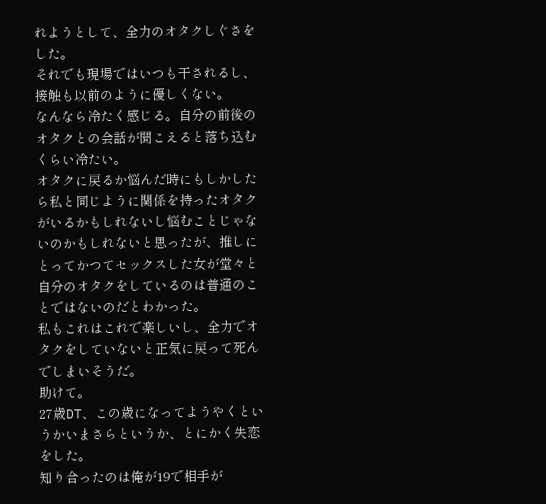れようとして、全力のオタクしぐさをした。
それでも現場ではいつも干されるし、接触も以前のように優しくない。
なんなら冷たく感じる。自分の前後のオタクとの会話が聞こえると落ち込むくらい冷たい。
オタクに戻るか悩んだ時にもしかしたら私と同じように関係を持ったオタクがいるかもしれないし悩むことじゃないのかもしれないと思ったが、推しにとってかつてセックスした女が堂々と自分のオタクをしているのは普通のことではないのだとわかった。
私もこれはこれで楽しいし、全力でオタクをしていないと正気に戻って死んでしまいそうだ。
助けて。
27歳DT、この歳になってようやくというかいまさらというか、とにかく失恋をした。
知り合ったのは俺が19で相手が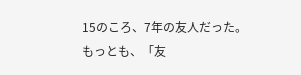15のころ、7年の友人だった。
もっとも、「友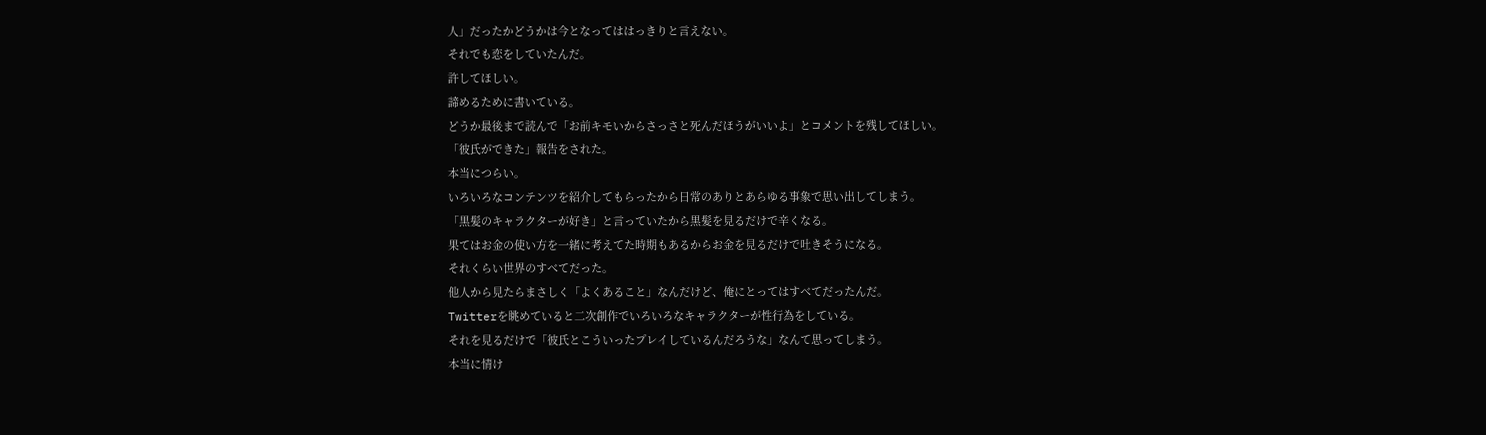人」だったかどうかは今となってははっきりと言えない。
それでも恋をしていたんだ。
許してほしい。
諦めるために書いている。
どうか最後まで読んで「お前キモいからさっさと死んだほうがいいよ」とコメントを残してほしい。
「彼氏ができた」報告をされた。
本当につらい。
いろいろなコンテンツを紹介してもらったから日常のありとあらゆる事象で思い出してしまう。
「黒髪のキャラクターが好き」と言っていたから黒髪を見るだけで辛くなる。
果てはお金の使い方を一緒に考えてた時期もあるからお金を見るだけで吐きそうになる。
それくらい世界のすべてだった。
他人から見たらまさしく「よくあること」なんだけど、俺にとってはすべてだったんだ。
Twitterを眺めていると二次創作でいろいろなキャラクターが性行為をしている。
それを見るだけで「彼氏とこういったプレイしているんだろうな」なんて思ってしまう。
本当に情け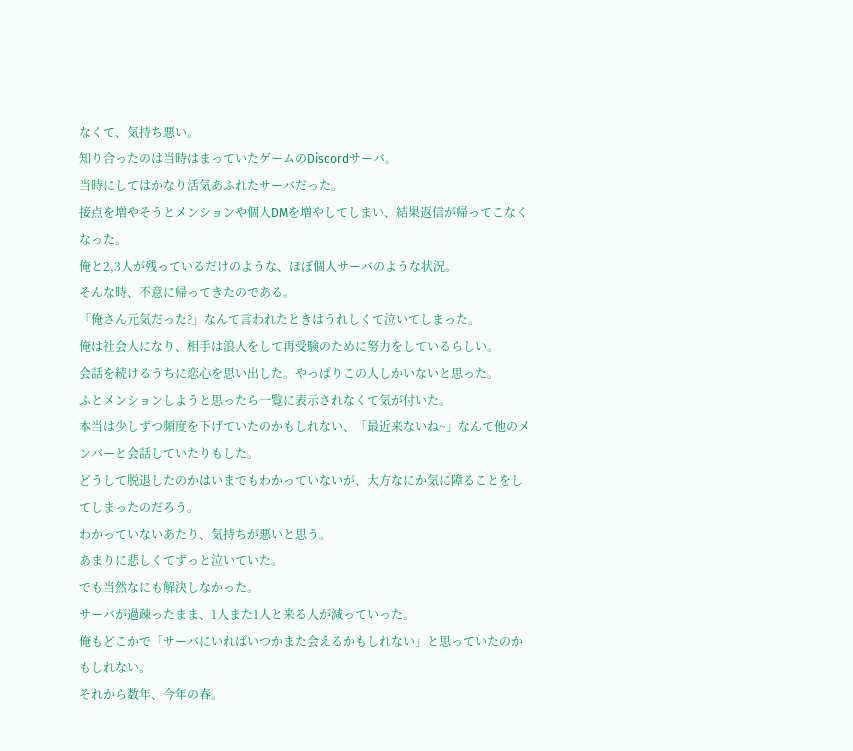なくて、気持ち悪い。
知り合ったのは当時はまっていたゲームのDiscordサーバ。
当時にしてはかなり活気あふれたサーバだった。
接点を増やそうとメンションや個人DMを増やしてしまい、結果返信が帰ってこなくなった。
俺と2,3人が残っているだけのような、ほぼ個人サーバのような状況。
そんな時、不意に帰ってきたのである。
「俺さん元気だった?」なんて言われたときはうれしくて泣いてしまった。
俺は社会人になり、相手は浪人をして再受験のために努力をしているらしい。
会話を続けるうちに恋心を思い出した。やっぱりこの人しかいないと思った。
ふとメンションしようと思ったら一覧に表示されなくて気が付いた。
本当は少しずつ頻度を下げていたのかもしれない、「最近来ないね~」なんて他のメンバーと会話していたりもした。
どうして脱退したのかはいまでもわかっていないが、大方なにか気に障ることをしてしまったのだろう。
わかっていないあたり、気持ちが悪いと思う。
あまりに悲しくてずっと泣いていた。
でも当然なにも解決しなかった。
サーバが過疎ったまま、1人また1人と来る人が減っていった。
俺もどこかで「サーバにいればいつかまた会えるかもしれない」と思っていたのかもしれない。
それから数年、今年の春。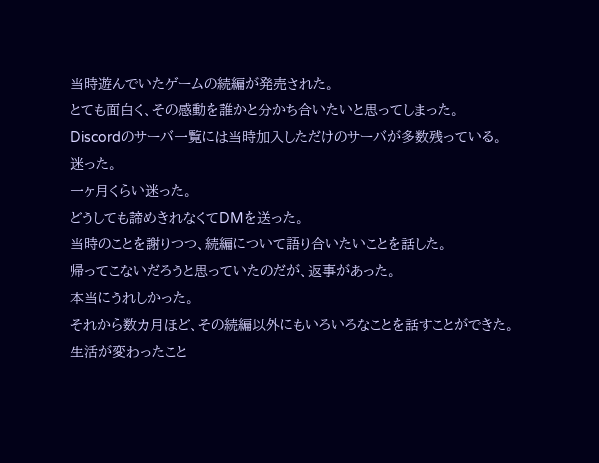当時遊んでいたゲームの続編が発売された。
とても面白く、その感動を誰かと分かち合いたいと思ってしまった。
Discordのサーバ一覧には当時加入しただけのサーバが多数残っている。
迷った。
一ヶ月くらい迷った。
どうしても諦めきれなくてDMを送った。
当時のことを謝りつつ、続編について語り合いたいことを話した。
帰ってこないだろうと思っていたのだが、返事があった。
本当にうれしかった。
それから数カ月ほど、その続編以外にもいろいろなことを話すことができた。
生活が変わったこと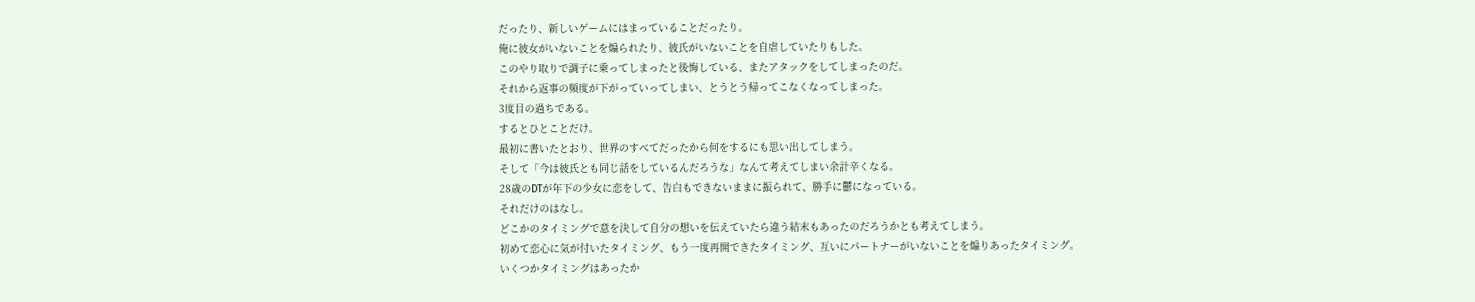だったり、新しいゲームにはまっていることだったり。
俺に彼女がいないことを煽られたり、彼氏がいないことを自虐していたりもした。
このやり取りで調子に乗ってしまったと後悔している、またアタックをしてしまったのだ。
それから返事の頻度が下がっていってしまい、とうとう帰ってこなくなってしまった。
3度目の過ちである。
するとひとことだけ。
最初に書いたとおり、世界のすべてだったから何をするにも思い出してしまう。
そして「今は彼氏とも同じ話をしているんだろうな」なんて考えてしまい余計辛くなる。
28歳のDTが年下の少女に恋をして、告白もできないままに振られて、勝手に鬱になっている。
それだけのはなし。
どこかのタイミングで意を決して自分の想いを伝えていたら違う結末もあったのだろうかとも考えてしまう。
初めて恋心に気が付いたタイミング、もう一度再開できたタイミング、互いにパートナーがいないことを煽りあったタイミング。
いくつかタイミングはあったか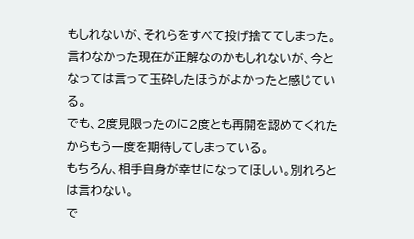もしれないが、それらをすべて投げ捨ててしまった。
言わなかった現在が正解なのかもしれないが、今となっては言って玉砕したほうがよかったと感じている。
でも、2度見限ったのに2度とも再開を認めてくれたからもう一度を期待してしまっている。
もちろん、相手自身が幸せになってほしい。別れろとは言わない。
で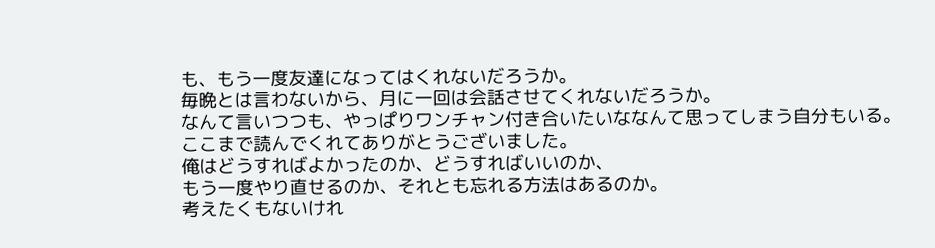も、もう一度友達になってはくれないだろうか。
毎晩とは言わないから、月に一回は会話させてくれないだろうか。
なんて言いつつも、やっぱりワンチャン付き合いたいななんて思ってしまう自分もいる。
ここまで読んでくれてありがとうございました。
俺はどうすればよかったのか、どうすればいいのか、
もう一度やり直せるのか、それとも忘れる方法はあるのか。
考えたくもないけれ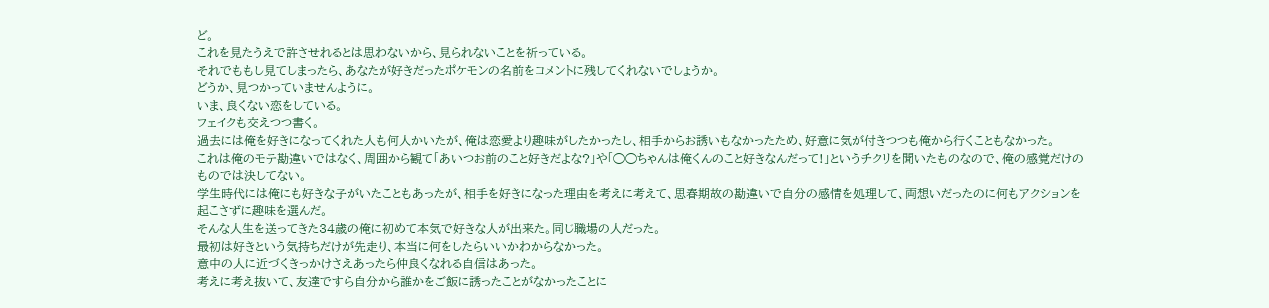ど。
これを見たうえで許させれるとは思わないから、見られないことを祈っている。
それでももし見てしまったら、あなたが好きだったポケモンの名前をコメントに残してくれないでしょうか。
どうか、見つかっていませんように。
いま、良くない恋をしている。
フェイクも交えつつ書く。
過去には俺を好きになってくれた人も何人かいたが、俺は恋愛より趣味がしたかったし、相手からお誘いもなかったため、好意に気が付きつつも俺から行くこともなかった。
これは俺のモテ勘違いではなく、周囲から観て「あいつお前のこと好きだよな?」や「◯◯ちゃんは俺くんのこと好きなんだって!」というチクリを聞いたものなので、俺の感覚だけのものでは決してない。
学生時代には俺にも好きな子がいたこともあったが、相手を好きになった理由を考えに考えて、思春期故の勘違いで自分の感情を処理して、両想いだったのに何もアクションを起こさずに趣味を選んだ。
そんな人生を送ってきた34歳の俺に初めて本気で好きな人が出来た。同じ職場の人だった。
最初は好きという気持ちだけが先走り、本当に何をしたらいいかわからなかった。
意中の人に近づくきっかけさえあったら仲良くなれる自信はあった。
考えに考え抜いて、友達ですら自分から誰かをご飯に誘ったことがなかったことに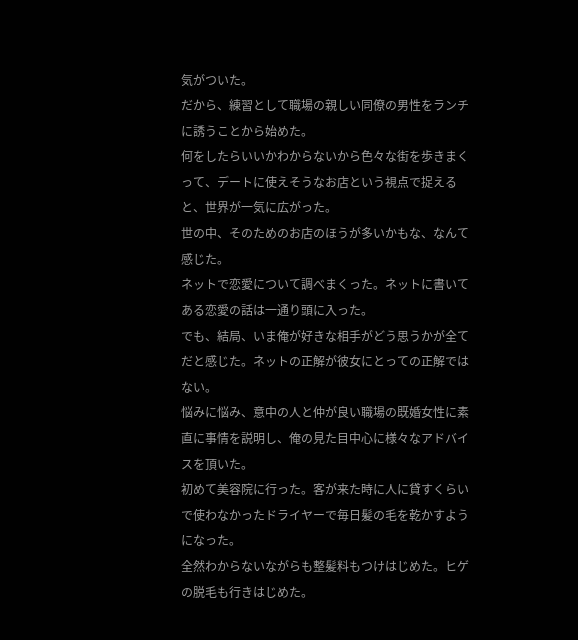気がついた。
だから、練習として職場の親しい同僚の男性をランチに誘うことから始めた。
何をしたらいいかわからないから色々な街を歩きまくって、デートに使えそうなお店という視点で捉えると、世界が一気に広がった。
世の中、そのためのお店のほうが多いかもな、なんて感じた。
ネットで恋愛について調べまくった。ネットに書いてある恋愛の話は一通り頭に入った。
でも、結局、いま俺が好きな相手がどう思うかが全てだと感じた。ネットの正解が彼女にとっての正解ではない。
悩みに悩み、意中の人と仲が良い職場の既婚女性に素直に事情を説明し、俺の見た目中心に様々なアドバイスを頂いた。
初めて美容院に行った。客が来た時に人に貸すくらいで使わなかったドライヤーで毎日髪の毛を乾かすようになった。
全然わからないながらも整髪料もつけはじめた。ヒゲの脱毛も行きはじめた。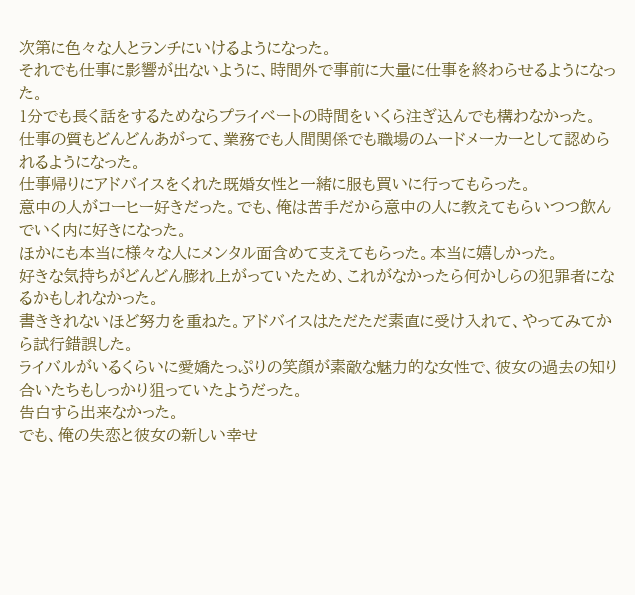次第に色々な人とランチにいけるようになった。
それでも仕事に影響が出ないように、時間外で事前に大量に仕事を終わらせるようになった。
1分でも長く話をするためならプライベートの時間をいくら注ぎ込んでも構わなかった。
仕事の質もどんどんあがって、業務でも人間関係でも職場のムードメーカーとして認められるようになった。
仕事帰りにアドバイスをくれた既婚女性と一緒に服も買いに行ってもらった。
意中の人がコーヒー好きだった。でも、俺は苦手だから意中の人に教えてもらいつつ飲んでいく内に好きになった。
ほかにも本当に様々な人にメンタル面含めて支えてもらった。本当に嬉しかった。
好きな気持ちがどんどん膨れ上がっていたため、これがなかったら何かしらの犯罪者になるかもしれなかった。
書ききれないほど努力を重ねた。アドバイスはただただ素直に受け入れて、やってみてから試行錯誤した。
ライバルがいるくらいに愛嬌たっぷりの笑顔が素敵な魅力的な女性で、彼女の過去の知り合いたちもしっかり狙っていたようだった。
告白すら出来なかった。
でも、俺の失恋と彼女の新しい幸せ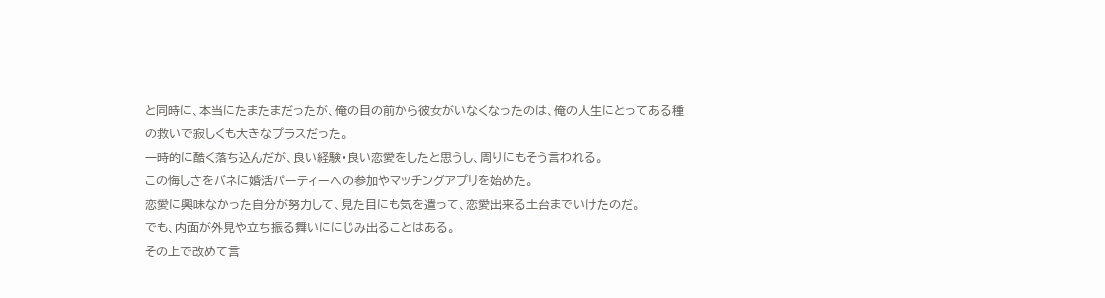と同時に、本当にたまたまだったが、俺の目の前から彼女がいなくなったのは、俺の人生にとってある種の救いで寂しくも大きなプラスだった。
一時的に酷く落ち込んだが、良い経験・良い恋愛をしたと思うし、周りにもそう言われる。
この悔しさをバネに婚活パーティーへの参加やマッチングアプリを始めた。
恋愛に興味なかった自分が努力して、見た目にも気を遣って、恋愛出来る土台までいけたのだ。
でも、内面が外見や立ち振る舞いににじみ出ることはある。
その上で改めて言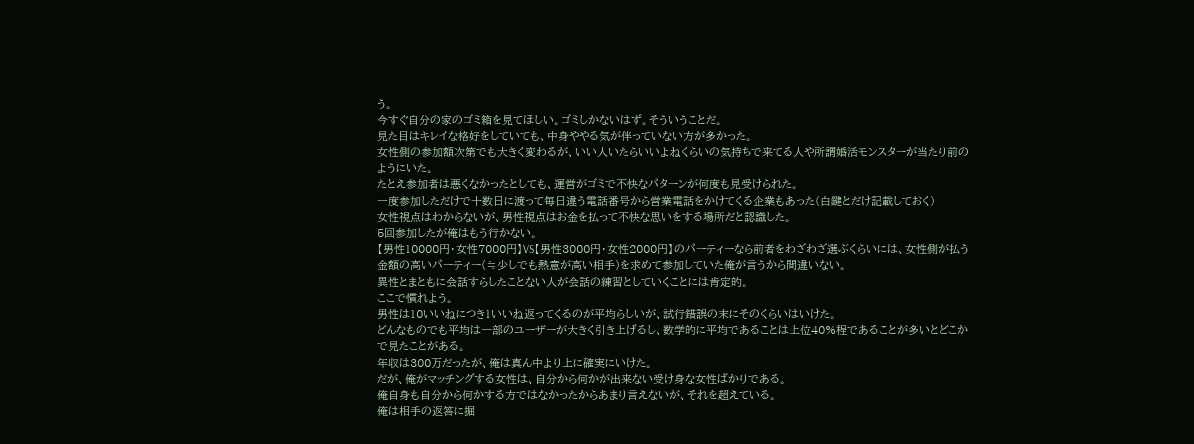う。
今すぐ自分の家のゴミ箱を見てほしい。ゴミしかないはず。そういうことだ。
見た目はキレイな格好をしていても、中身ややる気が伴っていない方が多かった。
女性側の参加額次第でも大きく変わるが、いい人いたらいいよねくらいの気持ちで来てる人や所謂婚活モンスターが当たり前のようにいた。
たとえ参加者は悪くなかったとしても、運営がゴミで不快なパターンが何度も見受けられた。
一度参加しただけで十数日に渡って毎日違う電話番号から営業電話をかけてくる企業もあった(白鍵とだけ記載しておく)
女性視点はわからないが、男性視点はお金を払って不快な思いをする場所だと認識した。
5回参加したが俺はもう行かない。
【男性10000円・女性7000円】VS【男性3000円・女性2000円】のパーティーなら前者をわざわざ選ぶくらいには、女性側が払う金額の高いパーティー(≒少しでも熱意が高い相手)を求めて参加していた俺が言うから間違いない。
異性とまともに会話すらしたことない人が会話の練習としていくことには肯定的。
ここで慣れよう。
男性は10いいねにつき1いいね返ってくるのが平均らしいが、試行錯誤の末にそのくらいはいけた。
どんなものでも平均は一部のユーザーが大きく引き上げるし、数学的に平均であることは上位40%程であることが多いとどこかで見たことがある。
年収は300万だったが、俺は真ん中より上に確実にいけた。
だが、俺がマッチングする女性は、自分から何かが出来ない受け身な女性ばかりである。
俺自身も自分から何かする方ではなかったからあまり言えないが、それを超えている。
俺は相手の返答に掘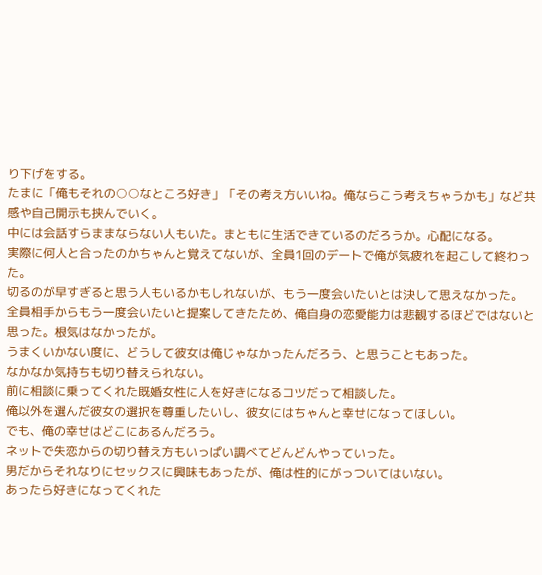り下げをする。
たまに「俺もそれの○○なところ好き」「その考え方いいね。俺ならこう考えちゃうかも」など共感や自己開示も挟んでいく。
中には会話すらままならない人もいた。まともに生活できているのだろうか。心配になる。
実際に何人と合ったのかちゃんと覚えてないが、全員1回のデートで俺が気疲れを起こして終わった。
切るのが早すぎると思う人もいるかもしれないが、もう一度会いたいとは決して思えなかった。
全員相手からもう一度会いたいと提案してきたため、俺自身の恋愛能力は悲観するほどではないと思った。根気はなかったが。
うまくいかない度に、どうして彼女は俺じゃなかったんだろう、と思うこともあった。
なかなか気持ちも切り替えられない。
前に相談に乗ってくれた既婚女性に人を好きになるコツだって相談した。
俺以外を選んだ彼女の選択を尊重したいし、彼女にはちゃんと幸せになってほしい。
でも、俺の幸せはどこにあるんだろう。
ネットで失恋からの切り替え方もいっぱい調べてどんどんやっていった。
男だからそれなりにセックスに興味もあったが、俺は性的にがっついてはいない。
あったら好きになってくれた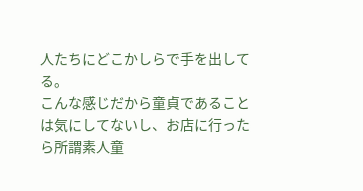人たちにどこかしらで手を出してる。
こんな感じだから童貞であることは気にしてないし、お店に行ったら所謂素人童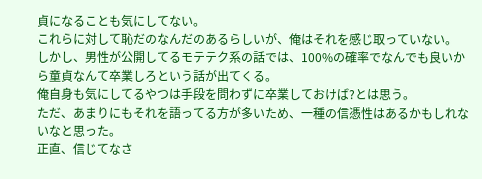貞になることも気にしてない。
これらに対して恥だのなんだのあるらしいが、俺はそれを感じ取っていない。
しかし、男性が公開してるモテテク系の話では、100%の確率でなんでも良いから童貞なんて卒業しろという話が出てくる。
俺自身も気にしてるやつは手段を問わずに卒業しておけば?とは思う。
ただ、あまりにもそれを語ってる方が多いため、一種の信憑性はあるかもしれないなと思った。
正直、信じてなさ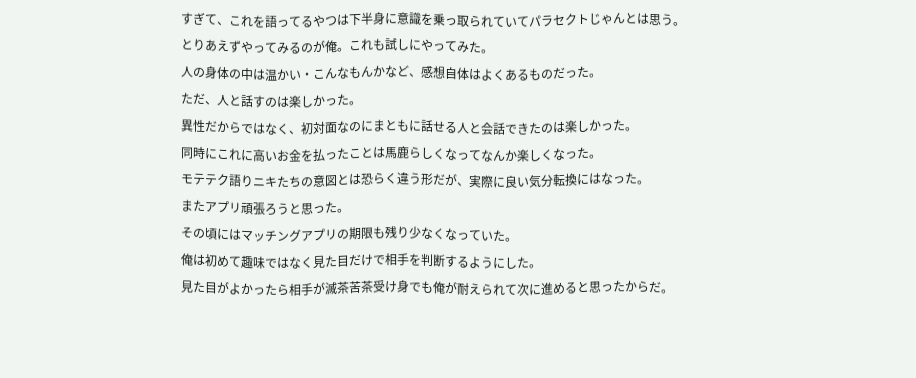すぎて、これを語ってるやつは下半身に意識を乗っ取られていてパラセクトじゃんとは思う。
とりあえずやってみるのが俺。これも試しにやってみた。
人の身体の中は温かい・こんなもんかなど、感想自体はよくあるものだった。
ただ、人と話すのは楽しかった。
異性だからではなく、初対面なのにまともに話せる人と会話できたのは楽しかった。
同時にこれに高いお金を払ったことは馬鹿らしくなってなんか楽しくなった。
モテテク語りニキたちの意図とは恐らく違う形だが、実際に良い気分転換にはなった。
またアプリ頑張ろうと思った。
その頃にはマッチングアプリの期限も残り少なくなっていた。
俺は初めて趣味ではなく見た目だけで相手を判断するようにした。
見た目がよかったら相手が滅茶苦茶受け身でも俺が耐えられて次に進めると思ったからだ。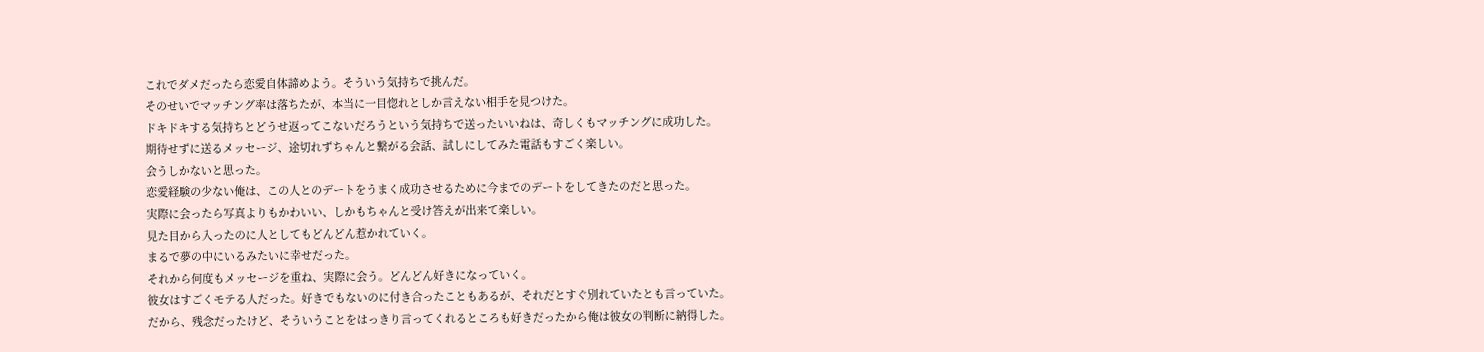これでダメだったら恋愛自体諦めよう。そういう気持ちで挑んだ。
そのせいでマッチング率は落ちたが、本当に一目惚れとしか言えない相手を見つけた。
ドキドキする気持ちとどうせ返ってこないだろうという気持ちで送ったいいねは、奇しくもマッチングに成功した。
期待せずに送るメッセージ、途切れずちゃんと繋がる会話、試しにしてみた電話もすごく楽しい。
会うしかないと思った。
恋愛経験の少ない俺は、この人とのデートをうまく成功させるために今までのデートをしてきたのだと思った。
実際に会ったら写真よりもかわいい、しかもちゃんと受け答えが出来て楽しい。
見た目から入ったのに人としてもどんどん惹かれていく。
まるで夢の中にいるみたいに幸せだった。
それから何度もメッセージを重ね、実際に会う。どんどん好きになっていく。
彼女はすごくモテる人だった。好きでもないのに付き合ったこともあるが、それだとすぐ別れていたとも言っていた。
だから、残念だったけど、そういうことをはっきり言ってくれるところも好きだったから俺は彼女の判断に納得した。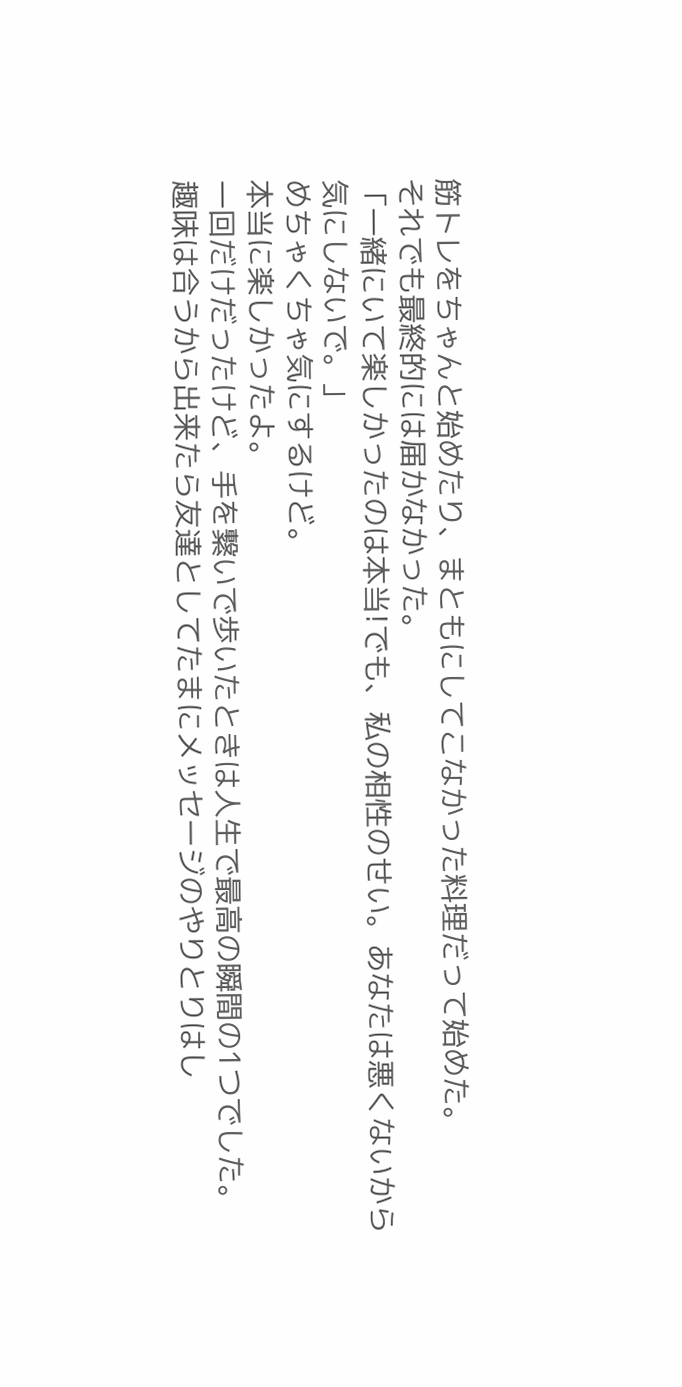筋トレをちゃんと始めたり、まともにしてこなかった料理だって始めた。
それでも最終的には届かなかった。
「一緒にいて楽しかったのは本当!でも、私の相性のせい。あなたは悪くないから気にしないで。」
めちゃくちゃ気にするけど。
本当に楽しかったよ。
一回だけだったけど、手を繋いで歩いたときは人生で最高の瞬間の1つでした。
趣味は合うから出来たら友達としてたまにメッセージのやりとりはし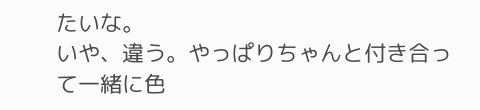たいな。
いや、違う。やっぱりちゃんと付き合って一緒に色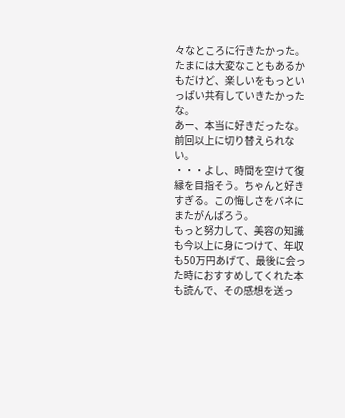々なところに行きたかった。
たまには大変なこともあるかもだけど、楽しいをもっといっぱい共有していきたかったな。
あー、本当に好きだったな。前回以上に切り替えられない。
・・・よし、時間を空けて復縁を目指そう。ちゃんと好きすぎる。この悔しさをバネにまたがんばろう。
もっと努力して、美容の知識も今以上に身につけて、年収も50万円あげて、最後に会った時におすすめしてくれた本も読んで、その感想を送っ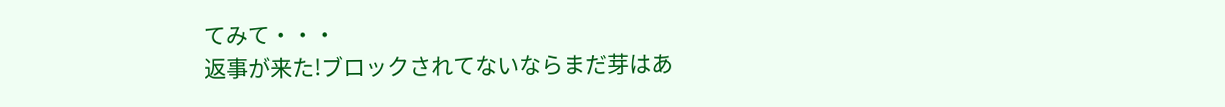てみて・・・
返事が来た!ブロックされてないならまだ芽はあ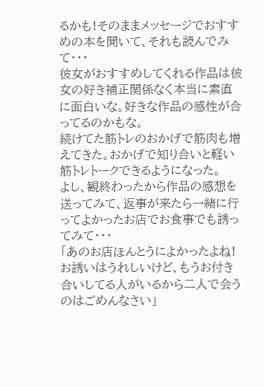るかも!そのままメッセージでおすすめの本を聞いて、それも読んでみて・・・
彼女がおすすめしてくれる作品は彼女の好き補正関係なく本当に素直に面白いな。好きな作品の感性が合ってるのかもな。
続けてた筋トレのおかげで筋肉も増えてきた。おかげで知り合いと軽い筋トレトークできるようになった。
よし、観終わったから作品の感想を送ってみて、返事が来たら一緒に行ってよかったお店でお食事でも誘ってみて・・・
「あのお店ほんとうによかったよね!お誘いはうれしいけど、もうお付き合いしてる人がいるから二人で会うのはごめんなさい」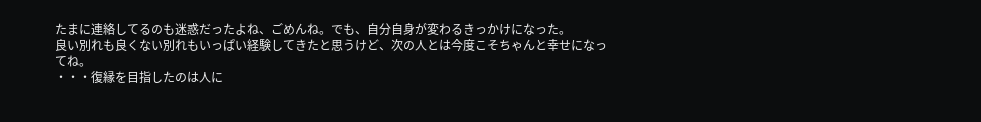たまに連絡してるのも迷惑だったよね、ごめんね。でも、自分自身が変わるきっかけになった。
良い別れも良くない別れもいっぱい経験してきたと思うけど、次の人とは今度こそちゃんと幸せになってね。
・・・復縁を目指したのは人に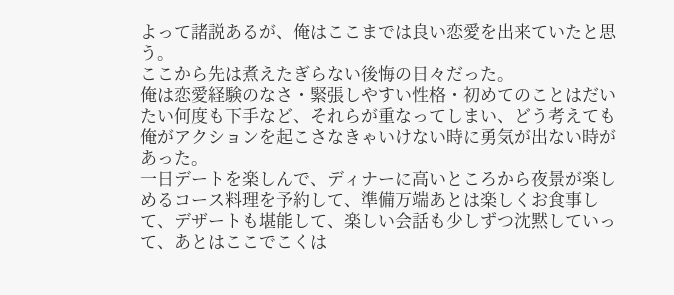よって諸説あるが、俺はここまでは良い恋愛を出来ていたと思う。
ここから先は煮えたぎらない後悔の日々だった。
俺は恋愛経験のなさ・緊張しやすい性格・初めてのことはだいたい何度も下手など、それらが重なってしまい、どう考えても俺がアクションを起こさなきゃいけない時に勇気が出ない時があった。
一日デートを楽しんで、ディナーに高いところから夜景が楽しめるコース料理を予約して、準備万端あとは楽しくお食事して、デザートも堪能して、楽しい会話も少しずつ沈黙していって、あとはここでこくは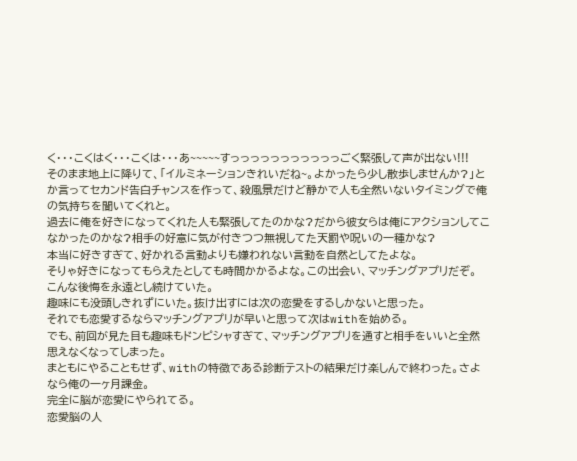く・・・こくはく・・・こくは・・・あ~~~~~すっっっっっっっっっっっごく緊張して声が出ない!!!
そのまま地上に降りて、「イルミネーションきれいだね~。よかったら少し散歩しませんか?」とか言ってセカンド告白チャンスを作って、殺風景だけど静かで人も全然いないタイミングで俺の気持ちを聞いてくれと。
過去に俺を好きになってくれた人も緊張してたのかな?だから彼女らは俺にアクションしてこなかったのかな?相手の好意に気が付きつつ無視してた天罰や呪いの一種かな?
本当に好きすぎて、好かれる言動よりも嫌われない言動を自然としてたよな。
そりゃ好きになってもらえたとしても時間かかるよな。この出会い、マッチングアプリだぞ。
こんな後悔を永遠とし続けていた。
趣味にも没頭しきれずにいた。抜け出すには次の恋愛をするしかないと思った。
それでも恋愛するならマッチングアプリが早いと思って次はwithを始める。
でも、前回が見た目も趣味もドンピシャすぎて、マッチングアプリを通すと相手をいいと全然思えなくなってしまった。
まともにやることもせず、withの特徴である診断テストの結果だけ楽しんで終わった。さよなら俺の一ヶ月課金。
完全に脳が恋愛にやられてる。
恋愛脳の人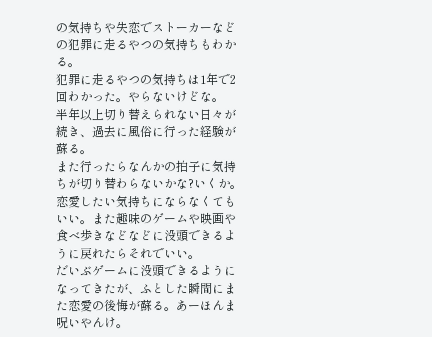の気持ちや失恋でストーカーなどの犯罪に走るやつの気持ちもわかる。
犯罪に走るやつの気持ちは1年で2回わかった。やらないけどな。
半年以上切り替えられない日々が続き、過去に風俗に行った経験が蘇る。
また行ったらなんかの拍子に気持ちが切り替わらないかな?いくか。
恋愛したい気持ちにならなくてもいい。また趣味のゲームや映画や食べ歩きなどなどに没頭できるように戻れたらそれでいい。
だいぶゲームに没頭できるようになってきたが、ふとした瞬間にまた恋愛の後悔が蘇る。あーほんま呪いやんけ。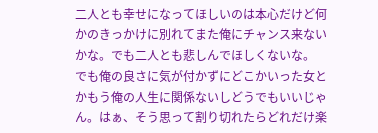二人とも幸せになってほしいのは本心だけど何かのきっかけに別れてまた俺にチャンス来ないかな。でも二人とも悲しんでほしくないな。
でも俺の良さに気が付かずにどこかいった女とかもう俺の人生に関係ないしどうでもいいじゃん。はぁ、そう思って割り切れたらどれだけ楽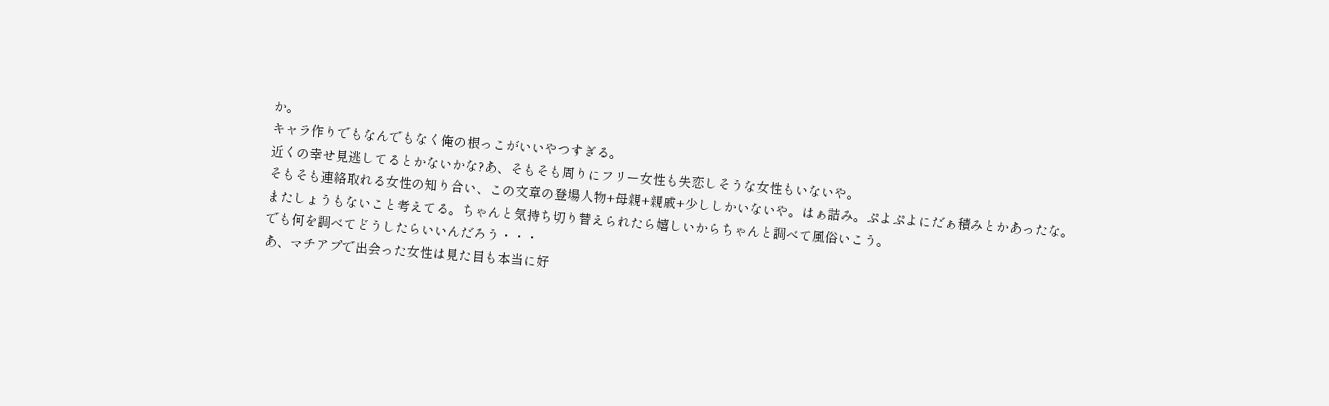か。
キャラ作りでもなんでもなく俺の根っこがいいやつすぎる。
近くの幸せ見逃してるとかないかな?あ、そもそも周りにフリー女性も失恋しそうな女性もいないや。
そもそも連絡取れる女性の知り合い、この文章の登場人物+母親+親戚+少ししかいないや。はぁ詰み。ぷよぷよにだぁ積みとかあったな。
またしょうもないこと考えてる。ちゃんと気持ち切り替えられたら嬉しいからちゃんと調べて風俗いこう。
でも何を調べてどうしたらいいんだろう・・・
あ、マチアプで出会った女性は見た目も本当に好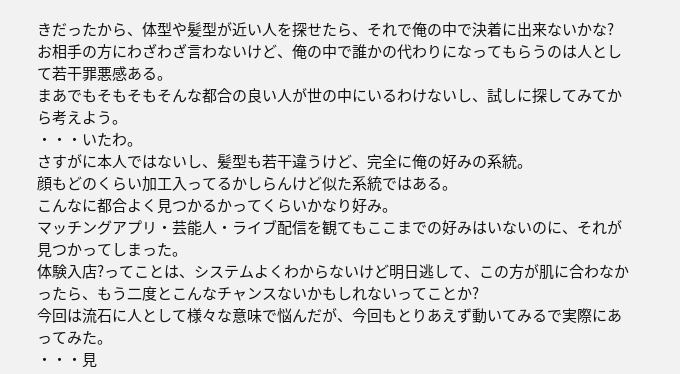きだったから、体型や髪型が近い人を探せたら、それで俺の中で決着に出来ないかな?
お相手の方にわざわざ言わないけど、俺の中で誰かの代わりになってもらうのは人として若干罪悪感ある。
まあでもそもそもそんな都合の良い人が世の中にいるわけないし、試しに探してみてから考えよう。
・・・いたわ。
さすがに本人ではないし、髪型も若干違うけど、完全に俺の好みの系統。
顔もどのくらい加工入ってるかしらんけど似た系統ではある。
こんなに都合よく見つかるかってくらいかなり好み。
マッチングアプリ・芸能人・ライブ配信を観てもここまでの好みはいないのに、それが見つかってしまった。
体験入店?ってことは、システムよくわからないけど明日逃して、この方が肌に合わなかったら、もう二度とこんなチャンスないかもしれないってことか?
今回は流石に人として様々な意味で悩んだが、今回もとりあえず動いてみるで実際にあってみた。
・・・見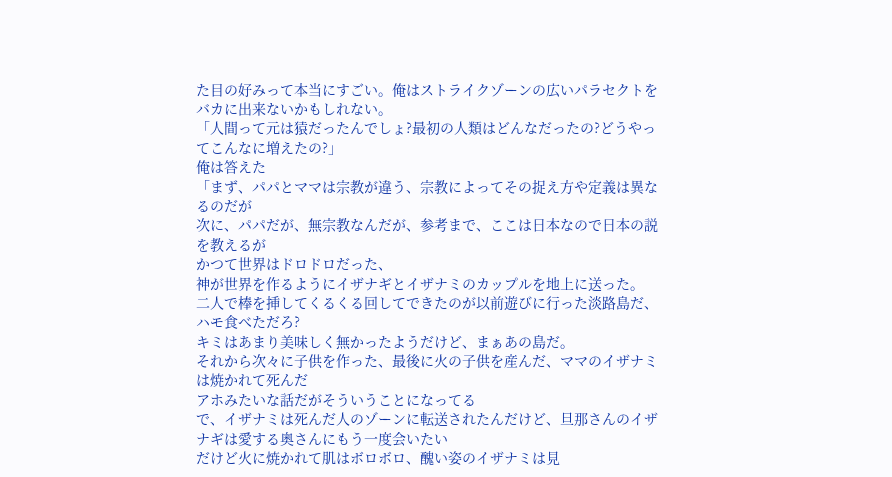た目の好みって本当にすごい。俺はストライクゾーンの広いパラセクトをバカに出来ないかもしれない。
「人間って元は猿だったんでしょ?最初の人類はどんなだったの?どうやってこんなに増えたの?」
俺は答えた
「まず、パパとママは宗教が違う、宗教によってその捉え方や定義は異なるのだが
次に、パパだが、無宗教なんだが、参考まで、ここは日本なので日本の説を教えるが
かつて世界はドロドロだった、
神が世界を作るようにイザナギとイザナミのカップルを地上に送った。
二人で棒を挿してくるくる回してできたのが以前遊びに行った淡路島だ、ハモ食べただろ?
キミはあまり美味しく無かったようだけど、まぁあの島だ。
それから次々に子供を作った、最後に火の子供を産んだ、ママのイザナミは焼かれて死んだ
アホみたいな話だがそういうことになってる
で、イザナミは死んだ人のゾーンに転送されたんだけど、旦那さんのイザナギは愛する奥さんにもう一度会いたい
だけど火に焼かれて肌はボロボロ、醜い姿のイザナミは見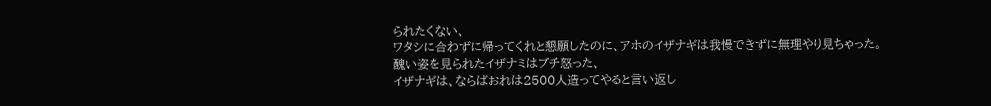られたくない、
ワタシに合わずに帰ってくれと懇願したのに、アホのイザナギは我慢できずに無理やり見ちゃった。
醜い姿を見られたイザナミはブチ怒った、
イザナギは、ならばおれは2500人造ってやると言い返し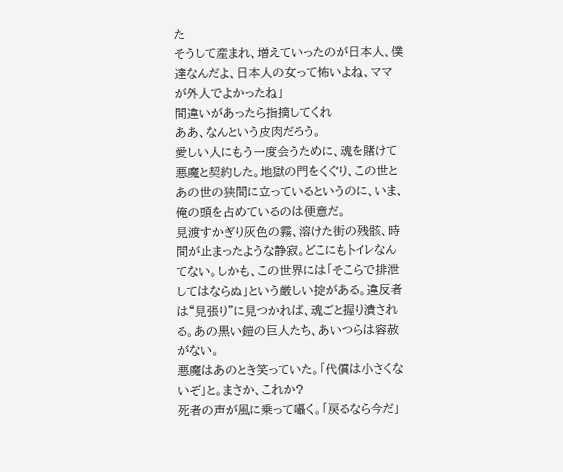た
そうして産まれ、増えていったのが日本人、僕達なんだよ、日本人の女って怖いよね、ママが外人でよかったね」
間違いがあったら指摘してくれ
ああ、なんという皮肉だろう。
愛しい人にもう一度会うために、魂を賭けて悪魔と契約した。地獄の門をくぐり、この世とあの世の狭間に立っているというのに、いま、俺の頭を占めているのは便意だ。
見渡すかぎり灰色の霧、溶けた街の残骸、時間が止まったような静寂。どこにもトイレなんてない。しかも、この世界には「そこらで排泄してはならぬ」という厳しい掟がある。違反者は“見張り”に見つかれば、魂ごと握り潰される。あの黒い鎧の巨人たち、あいつらは容赦がない。
悪魔はあのとき笑っていた。「代償は小さくないぞ」と。まさか、これか?
死者の声が風に乗って囁く。「戻るなら今だ」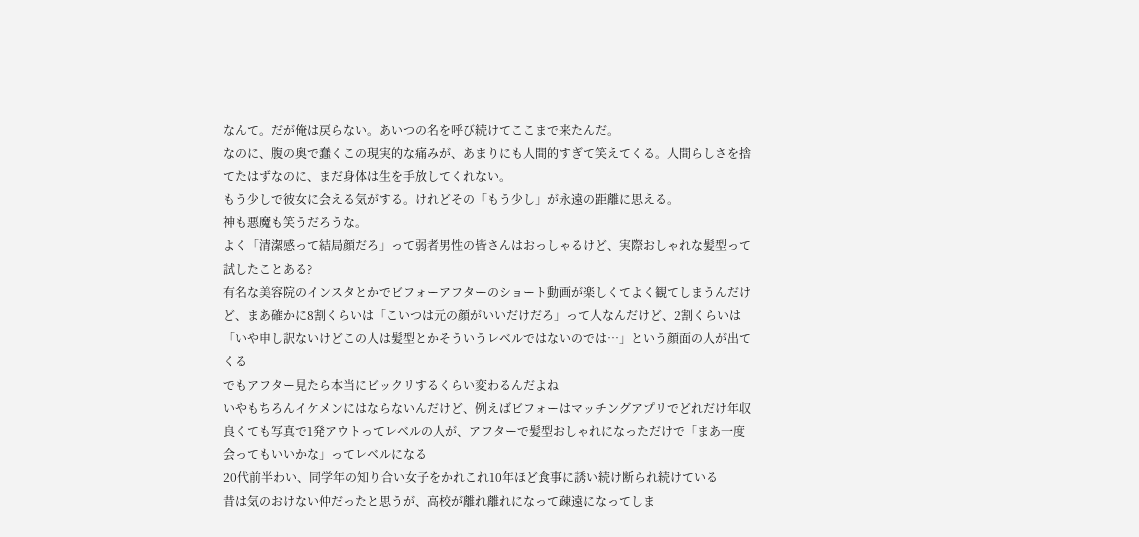なんて。だが俺は戻らない。あいつの名を呼び続けてここまで来たんだ。
なのに、腹の奥で蠢くこの現実的な痛みが、あまりにも人間的すぎて笑えてくる。人間らしさを捨てたはずなのに、まだ身体は生を手放してくれない。
もう少しで彼女に会える気がする。けれどその「もう少し」が永遠の距離に思える。
神も悪魔も笑うだろうな。
よく「清潔感って結局顔だろ」って弱者男性の皆さんはおっしゃるけど、実際おしゃれな髪型って試したことある?
有名な美容院のインスタとかでビフォーアフターのショート動画が楽しくてよく観てしまうんだけど、まあ確かに8割くらいは「こいつは元の顔がいいだけだろ」って人なんだけど、2割くらいは「いや申し訳ないけどこの人は髪型とかそういうレベルではないのでは…」という顔面の人が出てくる
でもアフター見たら本当にビックリするくらい変わるんだよね
いやもちろんイケメンにはならないんだけど、例えばビフォーはマッチングアプリでどれだけ年収良くても写真で1発アウトってレベルの人が、アフターで髪型おしゃれになっただけで「まあ一度会ってもいいかな」ってレベルになる
20代前半わい、同学年の知り合い女子をかれこれ10年ほど食事に誘い続け断られ続けている
昔は気のおけない仲だったと思うが、高校が離れ離れになって疎遠になってしま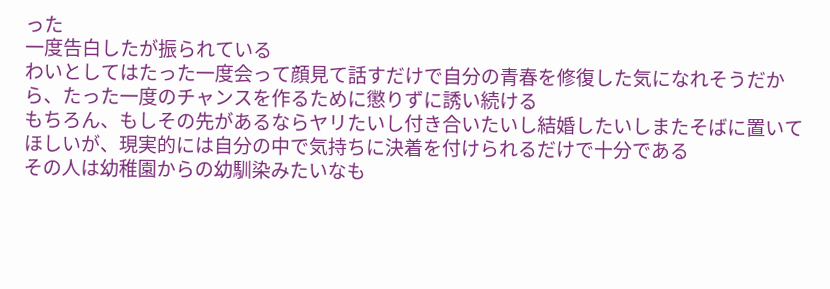った
一度告白したが振られている
わいとしてはたった一度会って顔見て話すだけで自分の青春を修復した気になれそうだから、たった一度のチャンスを作るために懲りずに誘い続ける
もちろん、もしその先があるならヤリたいし付き合いたいし結婚したいしまたそばに置いてほしいが、現実的には自分の中で気持ちに決着を付けられるだけで十分である
その人は幼稚園からの幼馴染みたいなも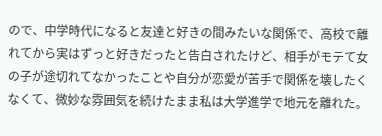ので、中学時代になると友達と好きの間みたいな関係で、高校で離れてから実はずっと好きだったと告白されたけど、相手がモテて女の子が途切れてなかったことや自分が恋愛が苦手で関係を壊したくなくて、微妙な雰囲気を続けたまま私は大学進学で地元を離れた。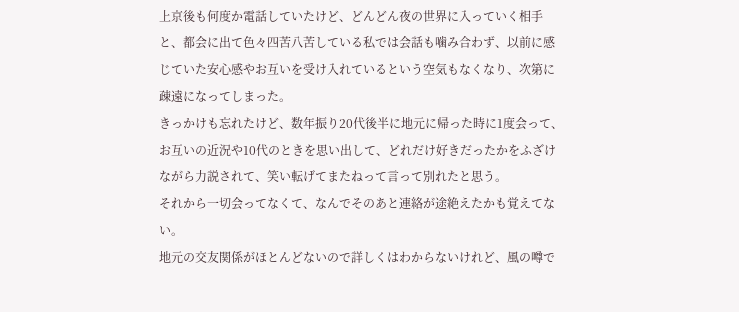上京後も何度か電話していたけど、どんどん夜の世界に入っていく相手と、都会に出て色々四苦八苦している私では会話も噛み合わず、以前に感じていた安心感やお互いを受け入れているという空気もなくなり、次第に疎遠になってしまった。
きっかけも忘れたけど、数年振り20代後半に地元に帰った時に1度会って、お互いの近況や10代のときを思い出して、どれだけ好きだったかをふざけながら力説されて、笑い転げてまたねって言って別れたと思う。
それから一切会ってなくて、なんでそのあと連絡が途絶えたかも覚えてない。
地元の交友関係がほとんどないので詳しくはわからないけれど、風の噂で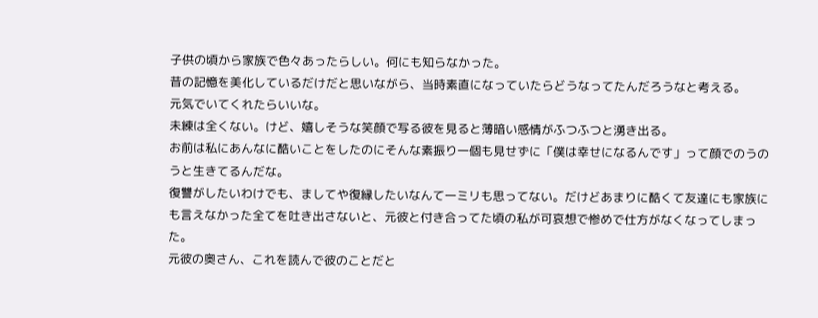子供の頃から家族で色々あったらしい。何にも知らなかった。
昔の記憶を美化しているだけだと思いながら、当時素直になっていたらどうなってたんだろうなと考える。
元気でいてくれたらいいな。
未練は全くない。けど、嬉しそうな笑顔で写る彼を見ると薄暗い感情がふつふつと湧き出る。
お前は私にあんなに酷いことをしたのにそんな素振り一個も見せずに「僕は幸せになるんです」って顔でのうのうと生きてるんだな。
復讐がしたいわけでも、ましてや復縁したいなんて一ミリも思ってない。だけどあまりに酷くて友達にも家族にも言えなかった全てを吐き出さないと、元彼と付き合ってた頃の私が可哀想で惨めで仕方がなくなってしまった。
元彼の奥さん、これを読んで彼のことだと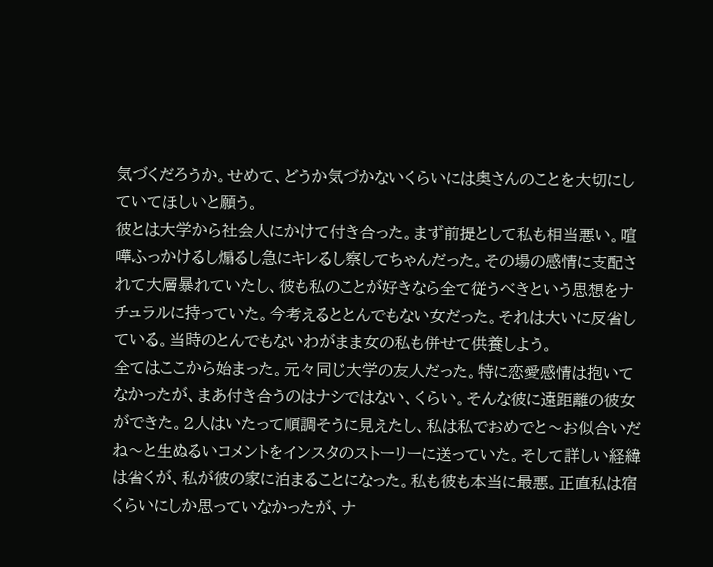気づくだろうか。せめて、どうか気づかないくらいには奥さんのことを大切にしていてほしいと願う。
彼とは大学から社会人にかけて付き合った。まず前提として私も相当悪い。喧嘩ふっかけるし煽るし急にキレるし察してちゃんだった。その場の感情に支配されて大層暴れていたし、彼も私のことが好きなら全て従うべきという思想をナチュラルに持っていた。今考えるととんでもない女だった。それは大いに反省している。当時のとんでもないわがまま女の私も併せて供養しよう。
全てはここから始まった。元々同じ大学の友人だった。特に恋愛感情は抱いてなかったが、まあ付き合うのはナシではない、くらい。そんな彼に遠距離の彼女ができた。2人はいたって順調そうに見えたし、私は私でおめでと〜お似合いだね〜と生ぬるいコメントをインスタのストーリーに送っていた。そして詳しい経緯は省くが、私が彼の家に泊まることになった。私も彼も本当に最悪。正直私は宿くらいにしか思っていなかったが、ナ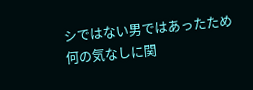シではない男ではあったため何の気なしに関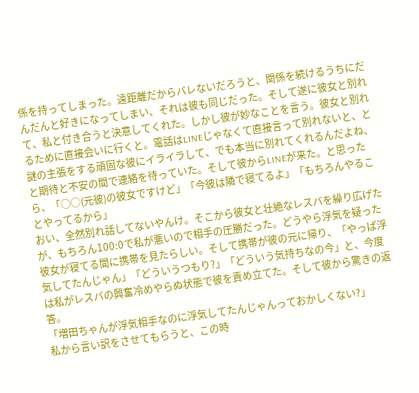係を持ってしまった。遠距離だからバレないだろうと、関係を続けるうちにだんだんと好きになってしまい、それは彼も同じだった。そして遂に彼女と別れて、私と付き合うと決意してくれた。しかし彼が妙なことを言う。彼女と別れるために直接会いに行くと。電話はLINEじゃなくて直接言って別れないと、と謎の主張をする頑固な彼にイライラして、でも本当に別れてくれるんだよね、と期待と不安の間で連絡を待っていた。そして彼からLINEが来た。と思ったら、「○○(元彼)の彼女ですけど」「今彼は隣で寝てるよ」「もちろんやることやってるから」
おい、全然別れ話してないやんけ。そこから彼女と壮絶なレスバを繰り広げたが、もちろん100:0で私が悪いので相手の圧勝だった。どうやら浮気を疑った彼女が寝てる間に携帯を見たらしい。そして携帯が彼の元に帰り、「やっぱ浮気してたんじゃん」「どういうつもり?」「どういう気持ちなの今」と、今度は私がレスバの興奮冷めやらぬ状態で彼を責め立てた。そして彼から驚きの返答。
「増田ちゃんが浮気相手なのに浮気してたんじゃんっておかしくない?」
私から言い訳をさせてもらうと、この時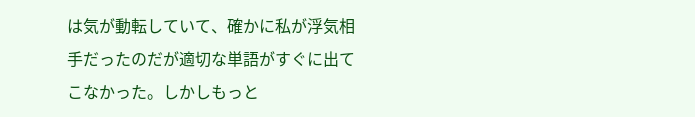は気が動転していて、確かに私が浮気相手だったのだが適切な単語がすぐに出てこなかった。しかしもっと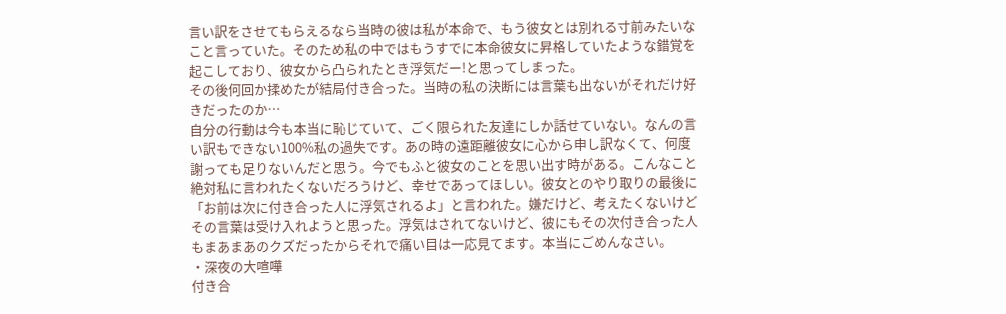言い訳をさせてもらえるなら当時の彼は私が本命で、もう彼女とは別れる寸前みたいなこと言っていた。そのため私の中ではもうすでに本命彼女に昇格していたような錯覚を起こしており、彼女から凸られたとき浮気だー!と思ってしまった。
その後何回か揉めたが結局付き合った。当時の私の決断には言葉も出ないがそれだけ好きだったのか…
自分の行動は今も本当に恥じていて、ごく限られた友達にしか話せていない。なんの言い訳もできない100%私の過失です。あの時の遠距離彼女に心から申し訳なくて、何度謝っても足りないんだと思う。今でもふと彼女のことを思い出す時がある。こんなこと絶対私に言われたくないだろうけど、幸せであってほしい。彼女とのやり取りの最後に「お前は次に付き合った人に浮気されるよ」と言われた。嫌だけど、考えたくないけどその言葉は受け入れようと思った。浮気はされてないけど、彼にもその次付き合った人もまあまあのクズだったからそれで痛い目は一応見てます。本当にごめんなさい。
・深夜の大喧嘩
付き合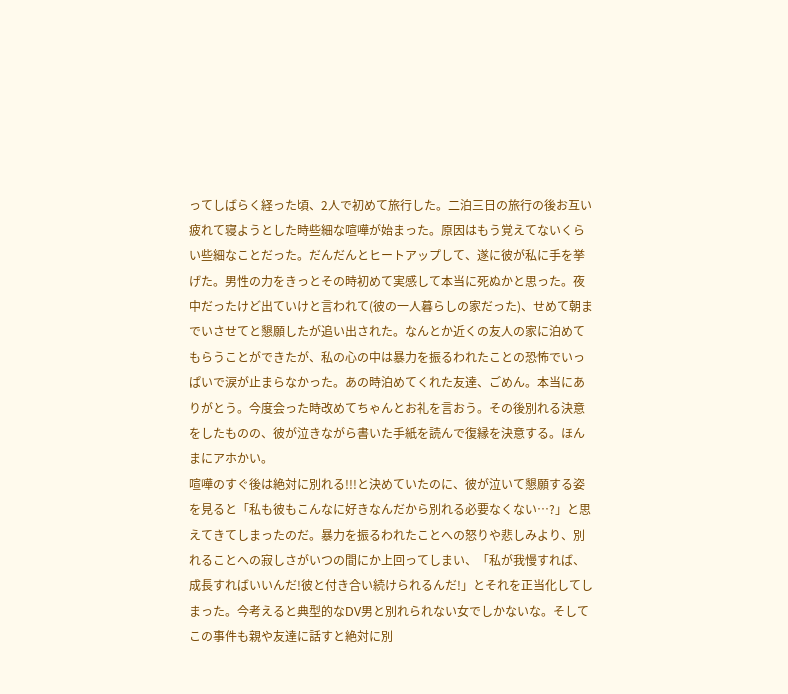ってしばらく経った頃、2人で初めて旅行した。二泊三日の旅行の後お互い疲れて寝ようとした時些細な喧嘩が始まった。原因はもう覚えてないくらい些細なことだった。だんだんとヒートアップして、遂に彼が私に手を挙げた。男性の力をきっとその時初めて実感して本当に死ぬかと思った。夜中だったけど出ていけと言われて(彼の一人暮らしの家だった)、せめて朝までいさせてと懇願したが追い出された。なんとか近くの友人の家に泊めてもらうことができたが、私の心の中は暴力を振るわれたことの恐怖でいっぱいで涙が止まらなかった。あの時泊めてくれた友達、ごめん。本当にありがとう。今度会った時改めてちゃんとお礼を言おう。その後別れる決意をしたものの、彼が泣きながら書いた手紙を読んで復縁を決意する。ほんまにアホかい。
喧嘩のすぐ後は絶対に別れる!!!と決めていたのに、彼が泣いて懇願する姿を見ると「私も彼もこんなに好きなんだから別れる必要なくない…?」と思えてきてしまったのだ。暴力を振るわれたことへの怒りや悲しみより、別れることへの寂しさがいつの間にか上回ってしまい、「私が我慢すれば、成長すればいいんだ!彼と付き合い続けられるんだ!」とそれを正当化してしまった。今考えると典型的なDV男と別れられない女でしかないな。そしてこの事件も親や友達に話すと絶対に別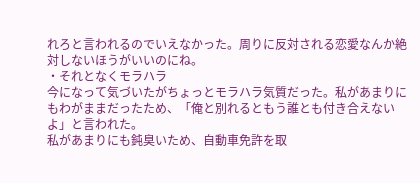れろと言われるのでいえなかった。周りに反対される恋愛なんか絶対しないほうがいいのにね。
・それとなくモラハラ
今になって気づいたがちょっとモラハラ気質だった。私があまりにもわがままだったため、「俺と別れるともう誰とも付き合えないよ」と言われた。
私があまりにも鈍臭いため、自動車免許を取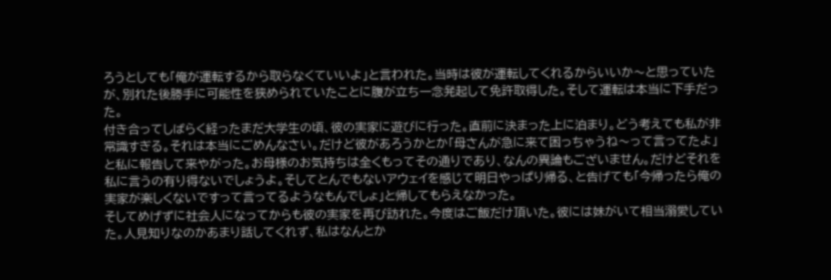ろうとしても「俺が運転するから取らなくていいよ」と言われた。当時は彼が運転してくれるからいいか〜と思っていたが、別れた後勝手に可能性を狭められていたことに腹が立ち一念発起して免許取得した。そして運転は本当に下手だった。
付き合ってしばらく経ったまだ大学生の頃、彼の実家に遊びに行った。直前に決まった上に泊まり。どう考えても私が非常識すぎる。それは本当にごめんなさい。だけど彼があろうかとか「母さんが急に来て困っちゃうね〜って言ってたよ」と私に報告して来やがった。お母様のお気持ちは全くもってその通りであり、なんの異論もございません。だけどそれを私に言うの有り得ないでしょうよ。そしてとんでもないアウェイを感じて明日やっぱり帰る、と告げても「今帰ったら俺の実家が楽しくないですって言ってるようなもんでしょ」と帰してもらえなかった。
そしてめげずに社会人になってからも彼の実家を再び訪れた。今度はご飯だけ頂いた。彼には妹がいて相当溺愛していた。人見知りなのかあまり話してくれず、私はなんとか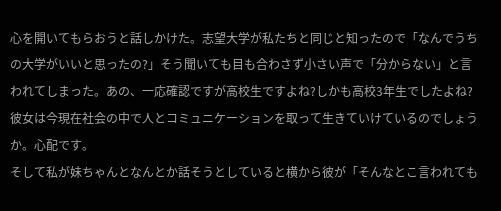心を開いてもらおうと話しかけた。志望大学が私たちと同じと知ったので「なんでうちの大学がいいと思ったの?」そう聞いても目も合わさず小さい声で「分からない」と言われてしまった。あの、一応確認ですが高校生ですよね?しかも高校3年生でしたよね?彼女は今現在社会の中で人とコミュニケーションを取って生きていけているのでしょうか。心配です。
そして私が妹ちゃんとなんとか話そうとしていると横から彼が「そんなとこ言われても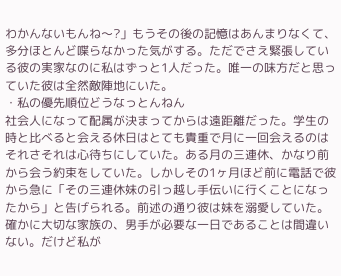わかんないもんね〜?」もうその後の記憶はあんまりなくて、多分ほとんど喋らなかった気がする。ただでさえ緊張している彼の実家なのに私はずっと1人だった。唯一の味方だと思っていた彼は全然敵陣地にいた。
・私の優先順位どうなっとんねん
社会人になって配属が決まってからは遠距離だった。学生の時と比べると会える休日はとても貴重で月に一回会えるのはそれさそれは心待ちにしていた。ある月の三連休、かなり前から会う約束をしていた。しかしその1ヶ月ほど前に電話で彼から急に「その三連休妹の引っ越し手伝いに行くことになったから」と告げられる。前述の通り彼は妹を溺愛していた。確かに大切な家族の、男手が必要な一日であることは間違いない。だけど私が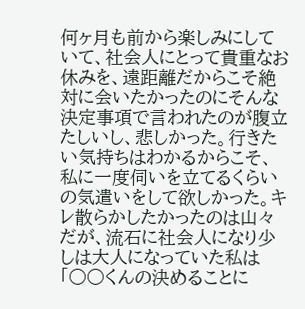何ヶ月も前から楽しみにしていて、社会人にとって貴重なお休みを、遠距離だからこそ絶対に会いたかったのにそんな決定事項で言われたのが腹立たしいし、悲しかった。行きたい気持ちはわかるからこそ、私に一度伺いを立てるくらいの気遣いをして欲しかった。キレ散らかしたかったのは山々だが、流石に社会人になり少しは大人になっていた私は「○○くんの決めることに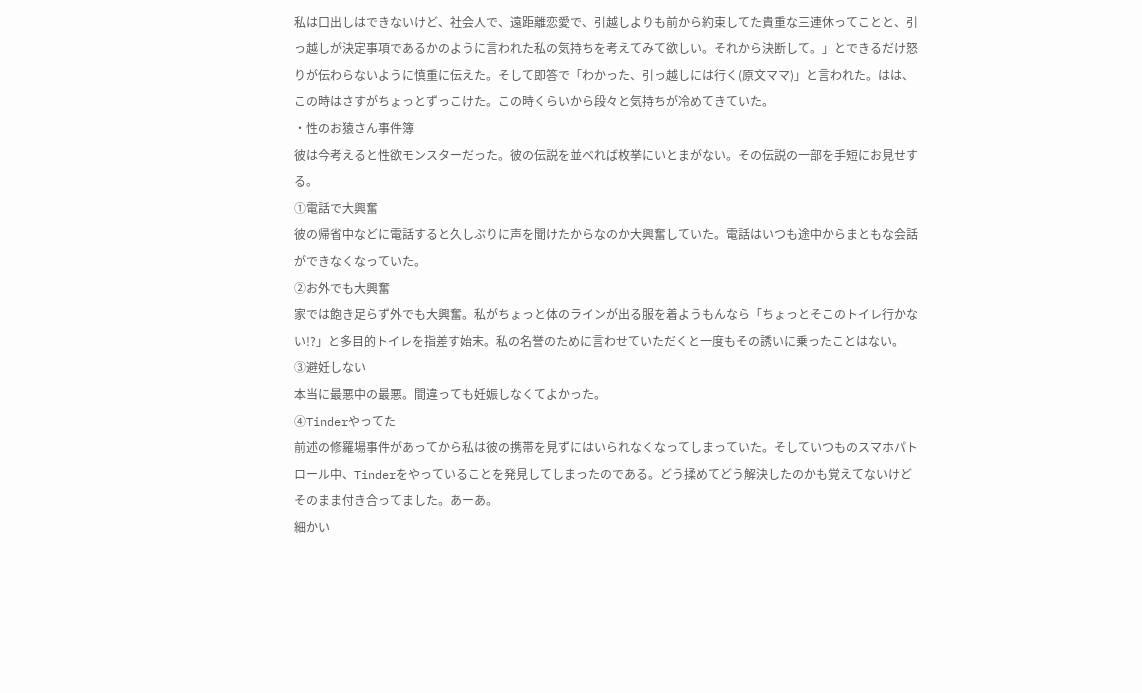私は口出しはできないけど、社会人で、遠距離恋愛で、引越しよりも前から約束してた貴重な三連休ってことと、引っ越しが決定事項であるかのように言われた私の気持ちを考えてみて欲しい。それから決断して。」とできるだけ怒りが伝わらないように慎重に伝えた。そして即答で「わかった、引っ越しには行く(原文ママ)」と言われた。はは、この時はさすがちょっとずっこけた。この時くらいから段々と気持ちが冷めてきていた。
・性のお猿さん事件簿
彼は今考えると性欲モンスターだった。彼の伝説を並べれば枚挙にいとまがない。その伝説の一部を手短にお見せする。
①電話で大興奮
彼の帰省中などに電話すると久しぶりに声を聞けたからなのか大興奮していた。電話はいつも途中からまともな会話ができなくなっていた。
②お外でも大興奮
家では飽き足らず外でも大興奮。私がちょっと体のラインが出る服を着ようもんなら「ちょっとそこのトイレ行かない!?」と多目的トイレを指差す始末。私の名誉のために言わせていただくと一度もその誘いに乗ったことはない。
③避妊しない
本当に最悪中の最悪。間違っても妊娠しなくてよかった。
④Tinderやってた
前述の修羅場事件があってから私は彼の携帯を見ずにはいられなくなってしまっていた。そしていつものスマホパトロール中、Tinderをやっていることを発見してしまったのである。どう揉めてどう解決したのかも覚えてないけどそのまま付き合ってました。あーあ。
細かい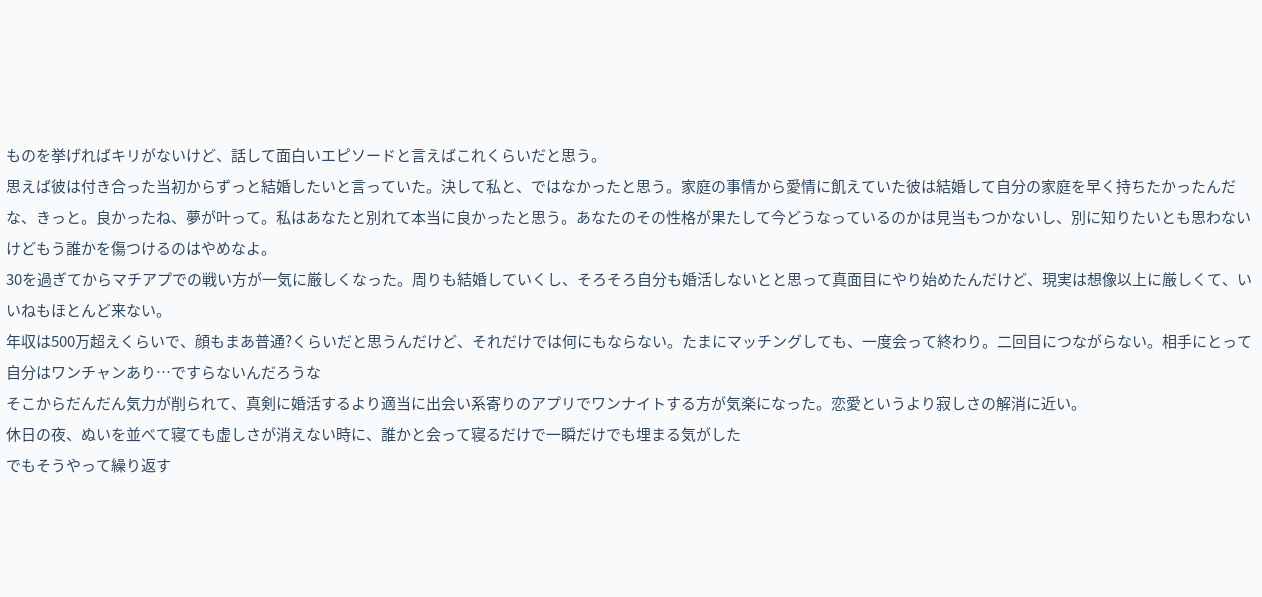ものを挙げればキリがないけど、話して面白いエピソードと言えばこれくらいだと思う。
思えば彼は付き合った当初からずっと結婚したいと言っていた。決して私と、ではなかったと思う。家庭の事情から愛情に飢えていた彼は結婚して自分の家庭を早く持ちたかったんだな、きっと。良かったね、夢が叶って。私はあなたと別れて本当に良かったと思う。あなたのその性格が果たして今どうなっているのかは見当もつかないし、別に知りたいとも思わないけどもう誰かを傷つけるのはやめなよ。
30を過ぎてからマチアプでの戦い方が一気に厳しくなった。周りも結婚していくし、そろそろ自分も婚活しないとと思って真面目にやり始めたんだけど、現実は想像以上に厳しくて、いいねもほとんど来ない。
年収は500万超えくらいで、顔もまあ普通?くらいだと思うんだけど、それだけでは何にもならない。たまにマッチングしても、一度会って終わり。二回目につながらない。相手にとって自分はワンチャンあり…ですらないんだろうな
そこからだんだん気力が削られて、真剣に婚活するより適当に出会い系寄りのアプリでワンナイトする方が気楽になった。恋愛というより寂しさの解消に近い。
休日の夜、ぬいを並べて寝ても虚しさが消えない時に、誰かと会って寝るだけで一瞬だけでも埋まる気がした
でもそうやって繰り返す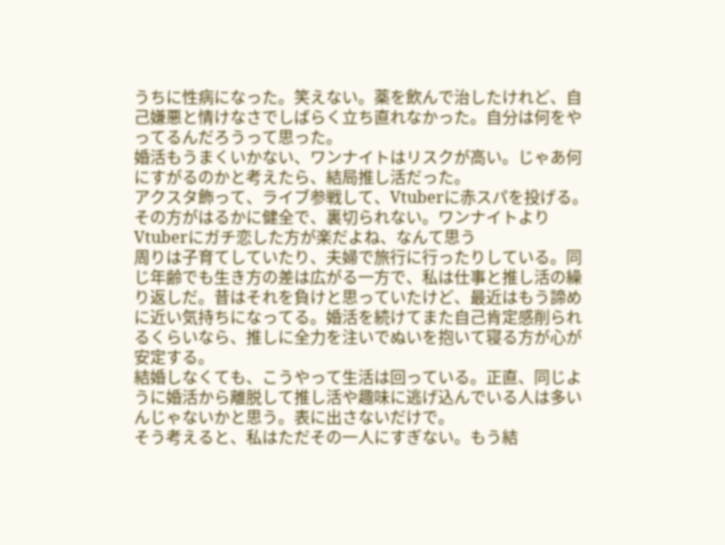うちに性病になった。笑えない。薬を飲んで治したけれど、自己嫌悪と情けなさでしばらく立ち直れなかった。自分は何をやってるんだろうって思った。
婚活もうまくいかない、ワンナイトはリスクが高い。じゃあ何にすがるのかと考えたら、結局推し活だった。
アクスタ飾って、ライブ参戦して、Vtuberに赤スパを投げる。その方がはるかに健全で、裏切られない。ワンナイトよりVtuberにガチ恋した方が楽だよね、なんて思う
周りは子育てしていたり、夫婦で旅行に行ったりしている。同じ年齢でも生き方の差は広がる一方で、私は仕事と推し活の繰り返しだ。昔はそれを負けと思っていたけど、最近はもう諦めに近い気持ちになってる。婚活を続けてまた自己肯定感削られるくらいなら、推しに全力を注いでぬいを抱いて寝る方が心が安定する。
結婚しなくても、こうやって生活は回っている。正直、同じように婚活から離脱して推し活や趣味に逃げ込んでいる人は多いんじゃないかと思う。表に出さないだけで。
そう考えると、私はただその一人にすぎない。もう結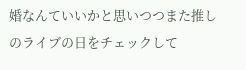婚なんていいかと思いつつまた推しのライブの日をチェックして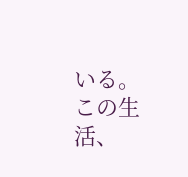いる。この生活、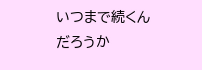いつまで続くんだろうか